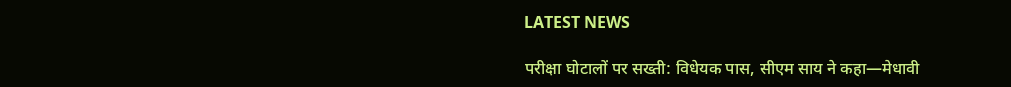LATEST NEWS

परीक्षा घोटालों पर सख्ती: विधेयक पास, सीएम साय ने कहा—मेधावी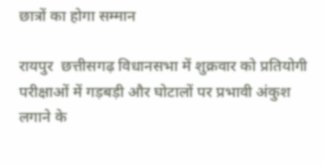छात्रों का होगा सम्मान

रायपुर  छत्तीसगढ़ विधानसभा में शुक्रवार को प्रतियोगी परीक्षाओं में गड़बड़ी और घोटालों पर प्रभावी अंकुश लगाने के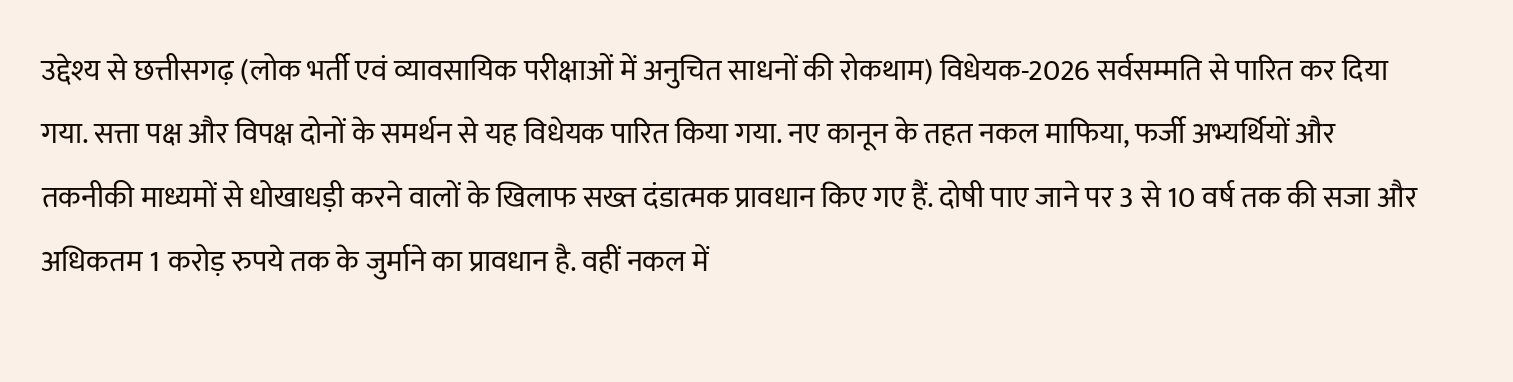उद्देश्य से छत्तीसगढ़ (लोक भर्ती एवं व्यावसायिक परीक्षाओं में अनुचित साधनों की रोकथाम) विधेयक-2026 सर्वसम्मति से पारित कर दिया गया. सत्ता पक्ष और विपक्ष दोनों के समर्थन से यह विधेयक पारित किया गया. नए कानून के तहत नकल माफिया, फर्जी अभ्यर्थियों और तकनीकी माध्यमों से धोखाधड़ी करने वालों के खिलाफ सख्त दंडात्मक प्रावधान किए गए हैं. दोषी पाए जाने पर 3 से 10 वर्ष तक की सजा और अधिकतम 1 करोड़ रुपये तक के जुर्माने का प्रावधान है. वहीं नकल में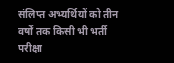संलिप्त अभ्यर्थियों को तीन वर्षों तक किसी भी भर्ती परीक्षा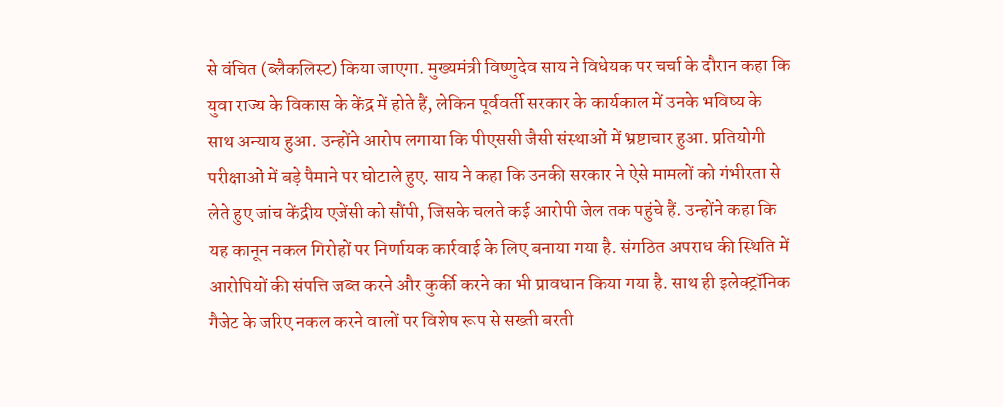से वंचित (ब्लैकलिस्ट) किया जाएगा. मुख्यमंत्री विष्णुदेव साय ने विधेयक पर चर्चा के दौरान कहा कि युवा राज्य के विकास के केंद्र में होते हैं, लेकिन पूर्ववर्ती सरकार के कार्यकाल में उनके भविष्य के साथ अन्याय हुआ. उन्होंने आरोप लगाया कि पीएससी जैसी संस्थाओं में भ्रष्टाचार हुआ. प्रतियोगी परीक्षाओं में बड़े पैमाने पर घोटाले हुए. साय ने कहा कि उनकी सरकार ने ऐसे मामलों को गंभीरता से लेते हुए जांच केंद्रीय एजेंसी को सौंपी, जिसके चलते कई आरोपी जेल तक पहुंचे हैं. उन्होंने कहा कि यह कानून नकल गिरोहों पर निर्णायक कार्रवाई के लिए बनाया गया है. संगठित अपराध की स्थिति में आरोपियों की संपत्ति जब्त करने और कुर्की करने का भी प्रावधान किया गया है. साथ ही इलेक्ट्रॉनिक गैजेट के जरिए नकल करने वालों पर विशेष रूप से सख्ती बरती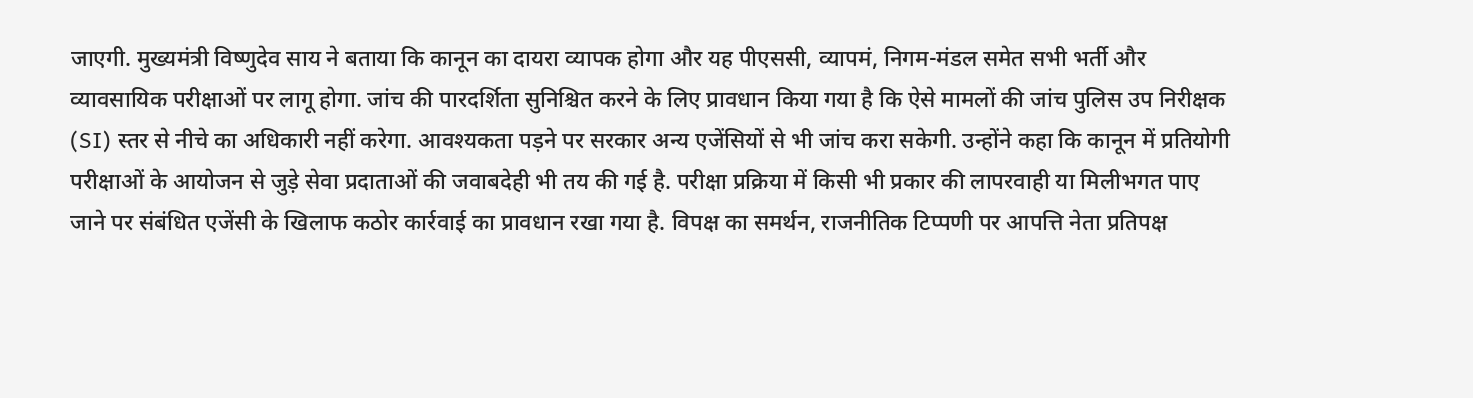जाएगी. मुख्यमंत्री विष्णुदेव साय ने बताया कि कानून का दायरा व्यापक होगा और यह पीएससी, व्यापमं, निगम-मंडल समेत सभी भर्ती और व्यावसायिक परीक्षाओं पर लागू होगा. जांच की पारदर्शिता सुनिश्चित करने के लिए प्रावधान किया गया है कि ऐसे मामलों की जांच पुलिस उप निरीक्षक (SI) स्तर से नीचे का अधिकारी नहीं करेगा. आवश्यकता पड़ने पर सरकार अन्य एजेंसियों से भी जांच करा सकेगी. उन्होंने कहा कि कानून में प्रतियोगी परीक्षाओं के आयोजन से जुड़े सेवा प्रदाताओं की जवाबदेही भी तय की गई है. परीक्षा प्रक्रिया में किसी भी प्रकार की लापरवाही या मिलीभगत पाए जाने पर संबंधित एजेंसी के खिलाफ कठोर कार्रवाई का प्रावधान रखा गया है. विपक्ष का समर्थन, राजनीतिक टिप्पणी पर आपत्ति नेता प्रतिपक्ष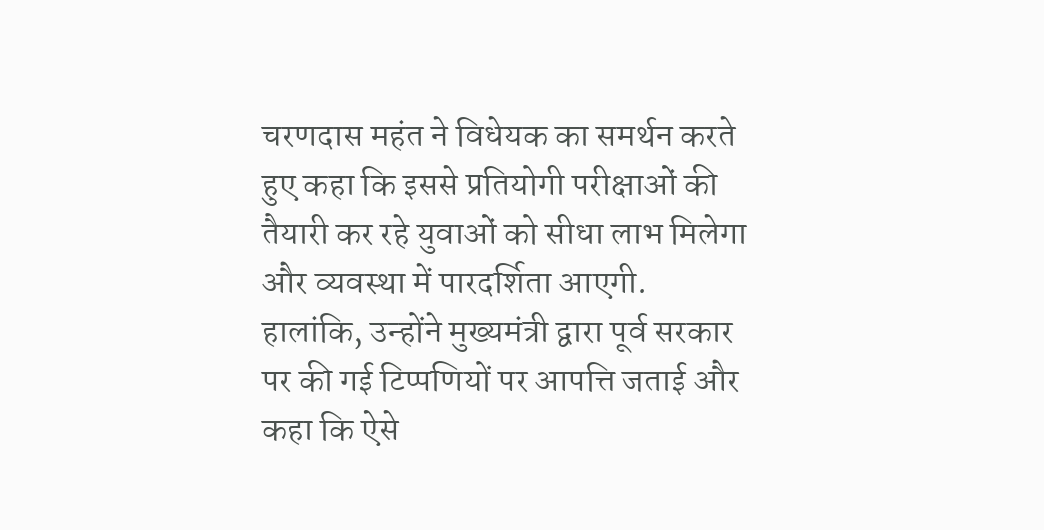चरणदास महंत ने विधेयक का समर्थन करते हुए कहा कि इससे प्रतियोगी परीक्षाओं की तैयारी कर रहे युवाओं को सीधा लाभ मिलेगा और व्यवस्था में पारदर्शिता आएगी. हालांकि, उन्होंने मुख्यमंत्री द्वारा पूर्व सरकार पर की गई टिप्पणियों पर आपत्ति जताई और कहा कि ऐसे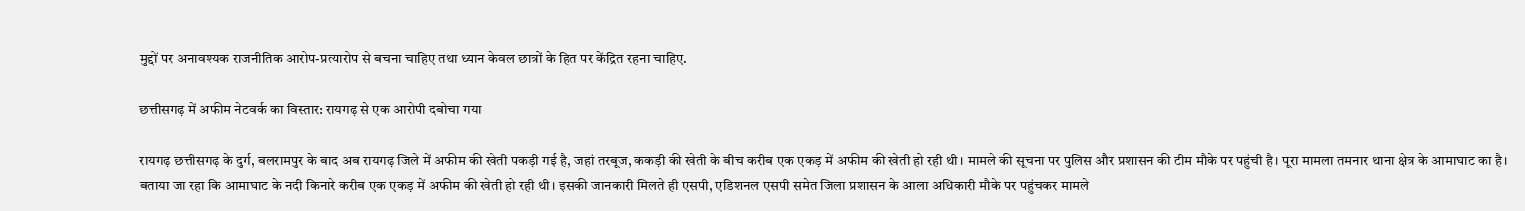मुद्दों पर अनावश्यक राजनीतिक आरोप-प्रत्यारोप से बचना चाहिए तथा ध्यान केवल छात्रों के हित पर केंद्रित रहना चाहिए.

छत्तीसगढ़ में अफीम नेटवर्क का विस्तार: रायगढ़ से एक आरोपी दबोचा गया

रायगढ़ छत्तीसगढ़ के दुर्ग, बलरामपुर के बाद अब रायगढ़ जिले में अफीम की खेती पकड़ी गई है, जहां तरबूज, ककड़ी की खेती के बीच करीब एक एकड़ में अफीम की खेती हो रही थी। मामले की सूचना पर पुलिस और प्रशासन की टीम मौके पर पहुंची है। पूरा मामला तमनार थाना क्षेत्र के आमाघाट का है। बताया जा रहा कि आमाघाट के नदी किनारे करीब एक एकड़ में अफीम की खेती हो रही थी। इसकी जानकारी मिलते ही एसपी, एडिशनल एसपी समेत जिला प्रशासन के आला अधिकारी मौके पर पहुंचकर मामले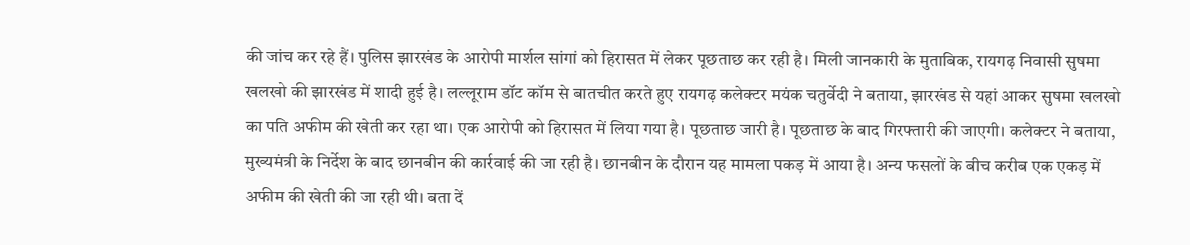की जांच कर रहे हैं। पुलिस झारखंड के आरोपी मार्शल सांगां को हिरासत में लेकर पूछताछ कर रही है। मिली जानकारी के मुताबिक, रायगढ़ निवासी सुषमा खलखो की झारखंड में शादी हुई है। लल्लूराम डॉट कॉम से बातचीत करते हुए रायगढ़ कलेक्टर मयंक चतुर्वेदी ने बताया, झारखंड से यहां आकर सुषमा खलखो का पति अफीम की खेती कर रहा था। एक आरोपी को हिरासत में लिया गया है। पूछताछ जारी है। पूछताछ के बाद गिरफ्तारी की जाएगी। कलेक्टर ने बताया, मुख्यमंत्री के निर्देश के बाद छानबीन की कार्रवाई की जा रही है। छानबीन के दौरान यह मामला पकड़ में आया है। अन्य फसलों के बीच करीब एक एकड़ में अफीम की खेती की जा रही थी। बता दें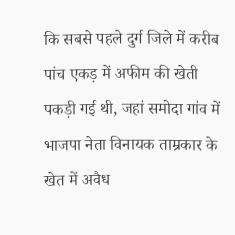कि सबसे पहले दुर्ग जिले में करीब पांच एकड़ में अफीम की खेती पकड़ी गई थी, जहां समोदा गांव में भाजपा नेता विनायक ताम्रकार के खेत में अवैध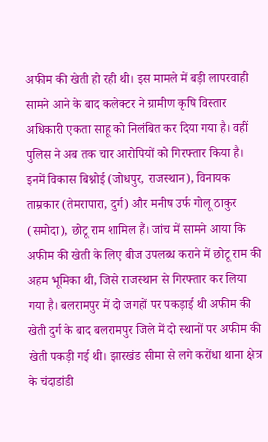अफीम की खेती हो रही थी। इस मामले में बड़ी लापरवाही सामने आने के बाद कलेक्टर ने ग्रामीण कृषि विस्तार अधिकारी एकता साहू को निलंबित कर दिया गया है। वहीं पुलिस ने अब तक चार आरोपियों को गिरफ्तार किया है। इनमें विकास बिश्नोई (जोधपुर, राजस्थान), विनायक ताम्रकार (तेमरापारा, दुर्ग) और मनीष उर्फ गोलू ठाकुर (समोदा), छोटू राम शामिल हैं। जांच में सामने आया कि अफीम की खेती के लिए बीज उपलब्ध कराने में छोटू राम की अहम भूमिका थी, जिसे राजस्थान से गिरफ्तार कर लिया गया है। बलरामपुर में दो जगहों पर पकड़ाई थी अफीम की खेती दुर्ग के बाद बलरामपुर जिले में दो स्थानों पर अफीम की खेती पकड़ी गई थी। झारखंड सीमा से लगे करोंधा थाना क्षेत्र के चंदाडांडी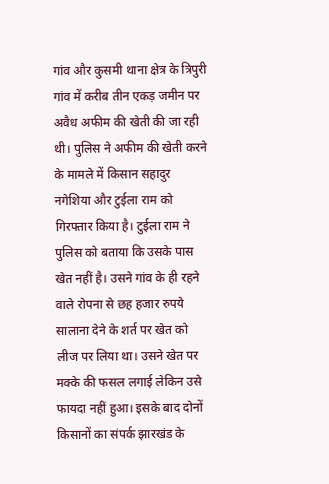गांव और कुसमी थाना क्षेत्र के त्रिपुरी गांव में करीब तीन एकड़ जमीन पर अवैध अफीम की खेती की जा रही थी। पुलिस ने अफीम की खेती करने के मामले में किसान सहादुर नगेशिया और टुईला राम को गिरफ्तार किया है। टुईला राम ने पुलिस को बताया कि उसके पास खेत नहीं है। उसने गांव के ही रहने वाले रोपना से छह हजार रुपये सालाना देने के शर्त पर खेत को लीज पर लिया था। उसने खेत पर मक्के की फसल लगाई लेकिन उसे फायदा नहीं हुआ। इसके बाद दोनों किसानों का संपर्क झारखंड के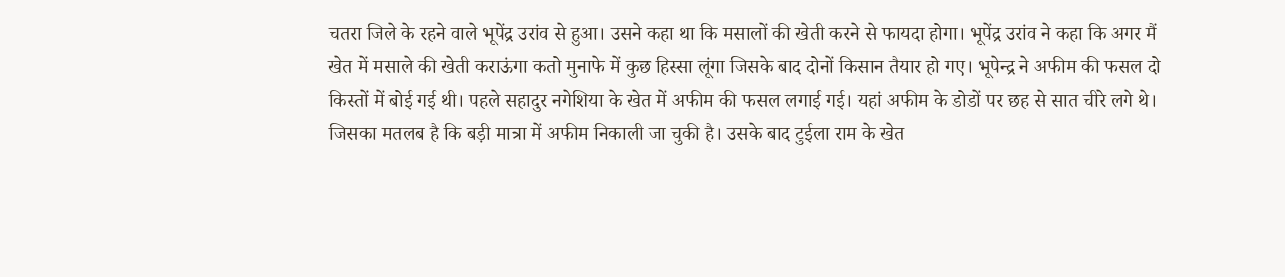चतरा जिले के रहने वाले भूपेंद्र उरांव से हुआ। उसने कहा था कि मसालों की खेती करने से फायदा होगा। भूपेंद्र उरांव ने कहा कि अगर मैं खेत में मसाले की खेती कराऊंगा कतो मुनाफे में कुछ हिस्सा लूंगा जिसके बाद दोनों किसान तैयार हो गए। भूपेन्द्र ने अफीम की फसल दो किस्तों में बोई गई थी। पहले सहादुर नगेशिया के खेत में अफीम की फसल लगाई गई। यहां अफीम के डोडों पर छह से सात चीरे लगे थे। जिसका मतलब है कि बड़ी मात्रा में अफीम निकाली जा चुकी है। उसके बाद टुईला राम के खेत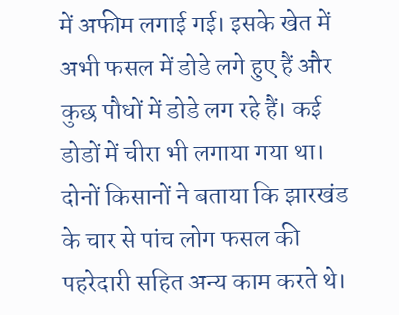में अफीम लगाई गई। इसके खेत में अभी फसल में डोडे लगे हुए हैं और कुछ पौधों में डोडे लग रहे हैं। कई डोडों में चीरा भी लगाया गया था। दोनों किसानों ने बताया कि झारखंड के चार से पांच लोग फसल की पहरेदारी सहित अन्य काम करते थे।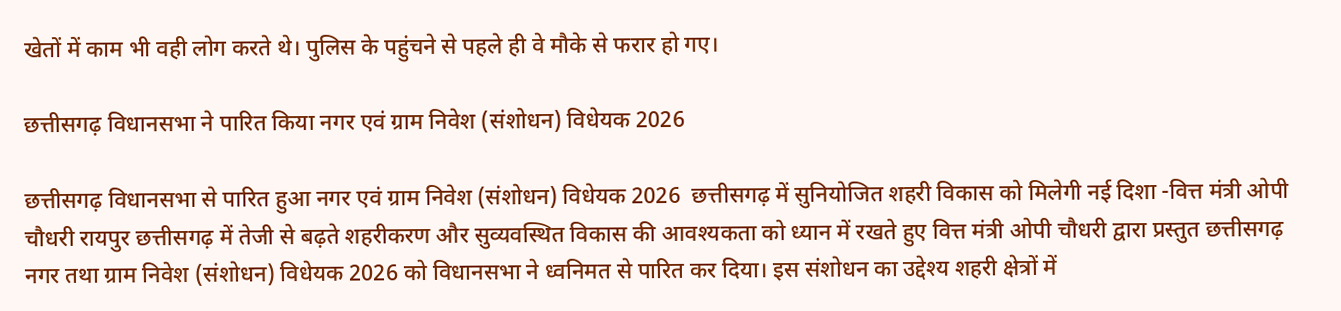खेतों में काम भी वही लोग करते थे। पुलिस के पहुंचने से पहले ही वे मौके से फरार हो गए।

छत्तीसगढ़ विधानसभा ने पारित किया नगर एवं ग्राम निवेश (संशोधन) विधेयक 2026

छत्तीसगढ़ विधानसभा से पारित हुआ नगर एवं ग्राम निवेश (संशोधन) विधेयक 2026  छत्तीसगढ़ में सुनियोजित शहरी विकास को मिलेगी नई दिशा -वित्त मंत्री ओपी चौधरी रायपुर छत्तीसगढ़ में तेजी से बढ़ते शहरीकरण और सुव्यवस्थित विकास की आवश्यकता को ध्यान में रखते हुए वित्त मंत्री ओपी चौधरी द्वारा प्रस्तुत छत्तीसगढ़ नगर तथा ग्राम निवेश (संशोधन) विधेयक 2026 को विधानसभा ने ध्वनिमत से पारित कर दिया। इस संशोधन का उद्देश्य शहरी क्षेत्रों में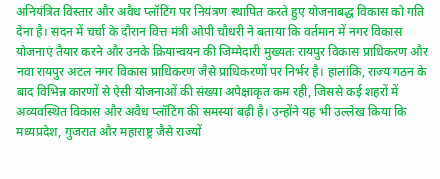अनियंत्रित विस्तार और अवैध प्लॉटिंग पर नियंत्रण स्थापित करते हुए योजनाबद्ध विकास को गति देना है। सदन में चर्चा के दौरान वित्त मंत्री ओपी चौधरी ने बताया कि वर्तमान में नगर विकास योजनाएं तैयार करने और उनके क्रियान्वयन की जिम्मेदारी मुख्यतः रायपुर विकास प्राधिकरण और नवा रायपुर अटल नगर विकास प्राधिकरण जैसे प्राधिकरणों पर निर्भर है। हालांकि, राज्य गठन के बाद विभिन्न कारणों से ऐसी योजनाओं की संख्या अपेक्षाकृत कम रही, जिससे कई शहरों में अव्यवस्थित विकास और अवैध प्लॉटिंग की समस्या बढ़ी है। उन्होंने यह भी उल्लेख किया कि मध्यप्रदेश, गुजरात और महाराष्ट्र जैसे राज्यों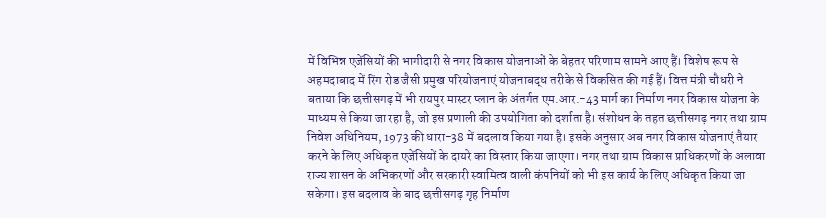में विभिन्न एजेंसियों की भागीदारी से नगर विकास योजनाओं के बेहतर परिणाम सामने आए हैं। विशेष रूप से अहमदाबाद में रिंग रोड जैसी प्रमुख परियोजनाएं योजनाबद्ध तरीके से विकसित की गई हैं। वित्त मंत्री चौधरी ने बताया कि छत्तीसगढ़ में भी रायपुर मास्टर प्लान के अंतर्गत एम.आर.-43 मार्ग का निर्माण नगर विकास योजना के माध्यम से किया जा रहा है, जो इस प्रणाली की उपयोगिता को दर्शाता है। संशोधन के तहत छत्तीसगढ़ नगर तथा ग्राम निवेश अधिनियम, 1973 की धारा-38 में बदलाव किया गया है। इसके अनुसार अब नगर विकास योजनाएं तैयार करने के लिए अधिकृत एजेंसियों के दायरे का विस्तार किया जाएगा। नगर तथा ग्राम विकास प्राधिकरणों के अलावा राज्य शासन के अभिकरणों और सरकारी स्वामित्व वाली कंपनियों को भी इस कार्य के लिए अधिकृत किया जा सकेगा। इस बदलाव के बाद छत्तीसगढ़ गृह निर्माण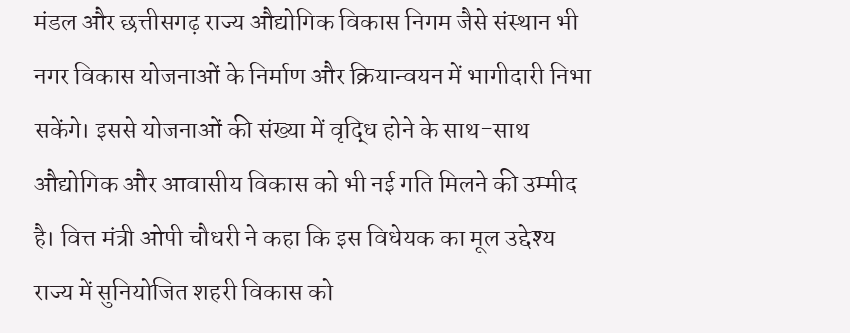मंडल और छत्तीसगढ़ राज्य औद्योगिक विकास निगम जैसे संस्थान भी नगर विकास योजनाओं के निर्माण और क्रियान्वयन में भागीदारी निभा सकेंगे। इससे योजनाओं की संख्या में वृद्धि होने के साथ-साथ औद्योगिक और आवासीय विकास को भी नई गति मिलने की उम्मीद है। वित्त मंत्री ओपी चौधरी ने कहा कि इस विधेयक का मूल उद्देश्य राज्य में सुनियोजित शहरी विकास को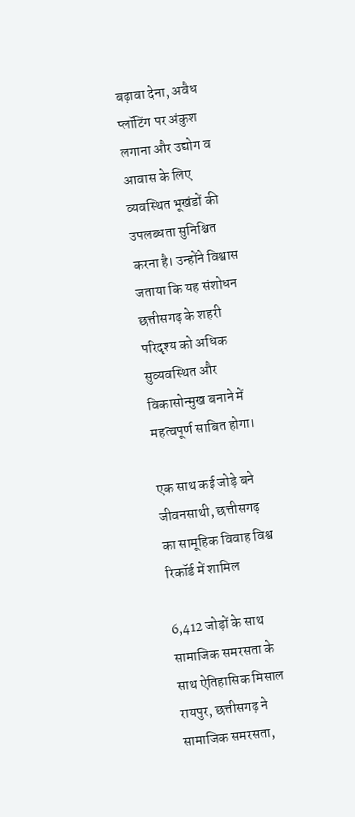बढ़ावा देना, अवैध प्लॉटिंग पर अंकुश लगाना और उद्योग व आवास के लिए व्यवस्थित भूखंडों की उपलब्धता सुनिश्चित करना है। उन्होंने विश्वास जताया कि यह संशोधन छत्तीसगढ़ के शहरी परिदृश्य को अधिक सुव्यवस्थित और विकासोन्मुख बनाने में महत्वपूर्ण साबित होगा।

एक साथ कई जोड़े बने जीवनसाथी, छत्तीसगढ़ का सामूहिक विवाह विश्व रिकॉर्ड में शामिल

6,412 जोड़ों के साथ सामाजिक समरसता के साथ ऐतिहासिक मिसाल रायपुर, छत्तीसगढ़ ने सामाजिक समरसता,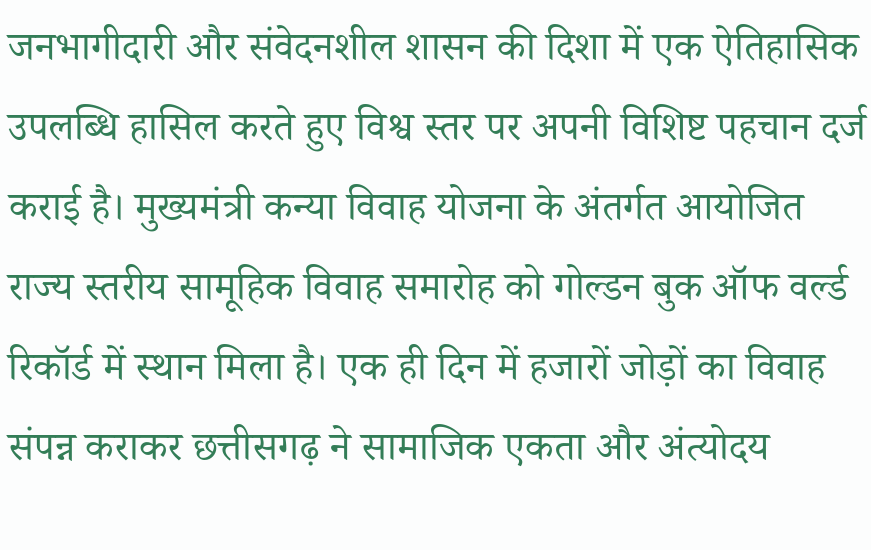जनभागीदारी और संवेदनशील शासन की दिशा में एक ऐतिहासिक उपलब्धि हासिल करते हुए विश्व स्तर पर अपनी विशिष्ट पहचान दर्ज कराई है। मुख्यमंत्री कन्या विवाह योजना के अंतर्गत आयोजित राज्य स्तरीय सामूहिक विवाह समारोह को गोल्डन बुक ऑफ वर्ल्ड रिकॉर्ड में स्थान मिला है। एक ही दिन में हजारों जोड़ों का विवाह संपन्न कराकर छत्तीसगढ़ ने सामाजिक एकता और अंत्योदय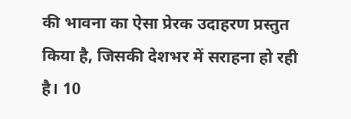की भावना का ऐसा प्रेरक उदाहरण प्रस्तुत किया है, जिसकी देशभर में सराहना हो रही है। 10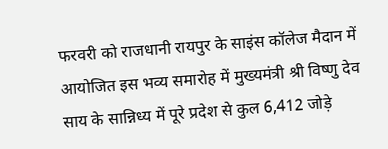फरवरी को राजधानी रायपुर के साइंस कॉलेज मैदान में आयोजित इस भव्य समारोह में मुख्यमंत्री श्री विष्णु देव साय के सान्निध्य में पूरे प्रदेश से कुल 6,412 जोड़े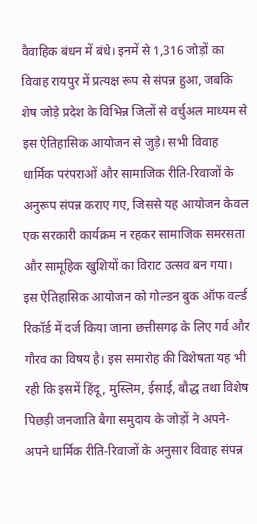वैवाहिक बंधन में बंधे। इनमें से 1,316 जोड़ों का विवाह रायपुर में प्रत्यक्ष रूप से संपन्न हुआ, जबकि शेष जोड़े प्रदेश के विभिन्न जिलों से वर्चुअल माध्यम से इस ऐतिहासिक आयोजन से जुड़े। सभी विवाह धार्मिक परंपराओं और सामाजिक रीति-रिवाजों के अनुरूप संपन्न कराए गए, जिससे यह आयोजन केवल एक सरकारी कार्यक्रम न रहकर सामाजिक समरसता और सामूहिक खुशियों का विराट उत्सव बन गया। इस ऐतिहासिक आयोजन को गोल्डन बुक ऑफ वर्ल्ड रिकॉर्ड में दर्ज किया जाना छत्तीसगढ़ के लिए गर्व और गौरव का विषय है। इस समारोह की विशेषता यह भी रही कि इसमें हिंदू, मुस्लिम, ईसाई, बौद्ध तथा विशेष पिछड़ी जनजाति बैगा समुदाय के जोड़ों ने अपने-अपने धार्मिक रीति-रिवाजों के अनुसार विवाह संपन्न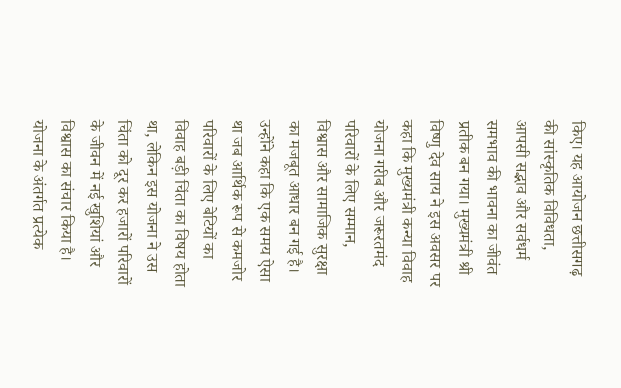किए। यह आयोजन छत्तीसगढ़ की सांस्कृतिक विविधता, आपसी सद्भाव और सर्वधर्म समभाव की भावना का जीवंत प्रतीक बन गया। मुख्यमंत्री श्री विष्णु देव साय ने इस अवसर पर कहा कि मुख्यमंत्री कन्या विवाह योजना गरीब और जरूरतमंद परिवारों के लिए सम्मान, विश्वास और सामाजिक सुरक्षा का मजबूत आधार बन गई है। उन्होंने कहा कि एक समय ऐसा था जब आर्थिक रूप से कमजोर परिवारों के लिए बेटियों का विवाह बड़ी चिंता का विषय होता था, लेकिन इस योजना ने उस चिंता को दूर कर हजारों परिवारों के जीवन में नई खुशियां और विश्वास का संचार किया है। योजना के अंतर्गत प्रत्येक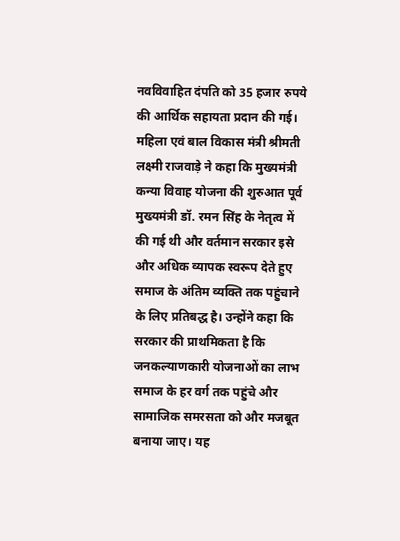नवविवाहित दंपति को 35 हजार रुपये की आर्थिक सहायता प्रदान की गई। महिला एवं बाल विकास मंत्री श्रीमती लक्ष्मी राजवाड़े ने कहा कि मुख्यमंत्री कन्या विवाह योजना की शुरुआत पूर्व मुख्यमंत्री डॉ. रमन सिंह के नेतृत्व में की गई थी और वर्तमान सरकार इसे और अधिक व्यापक स्वरूप देते हुए समाज के अंतिम व्यक्ति तक पहुंचाने के लिए प्रतिबद्ध है। उन्होंने कहा कि सरकार की प्राथमिकता है कि जनकल्याणकारी योजनाओं का लाभ समाज के हर वर्ग तक पहुंचे और सामाजिक समरसता को और मजबूत बनाया जाए। यह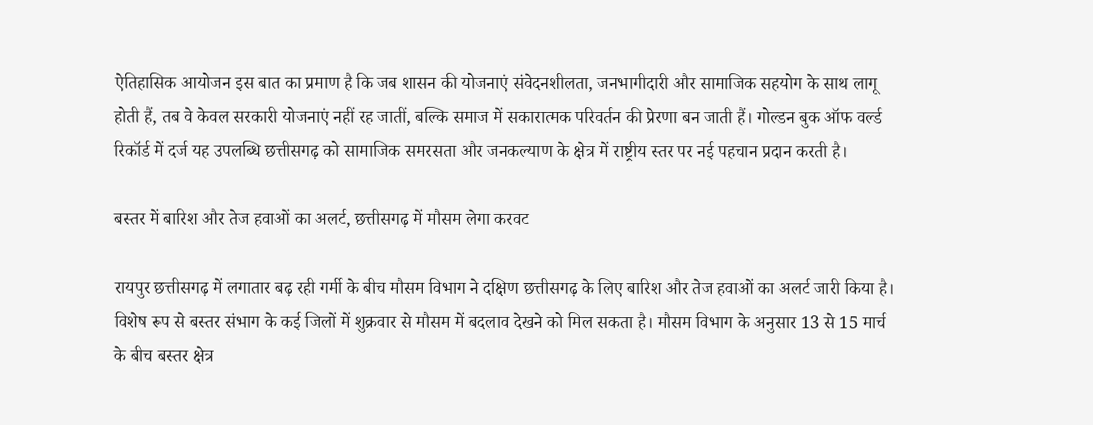ऐतिहासिक आयोजन इस बात का प्रमाण है कि जब शासन की योजनाएं संवेदनशीलता, जनभागीदारी और सामाजिक सहयोग के साथ लागू होती हैं, तब वे केवल सरकारी योजनाएं नहीं रह जातीं, बल्कि समाज में सकारात्मक परिवर्तन की प्रेरणा बन जाती हैं। गोल्डन बुक ऑफ वर्ल्ड रिकॉर्ड में दर्ज यह उपलब्धि छत्तीसगढ़ को सामाजिक समरसता और जनकल्याण के क्षेत्र में राष्ट्रीय स्तर पर नई पहचान प्रदान करती है।

बस्तर में बारिश और तेज हवाओं का अलर्ट, छत्तीसगढ़ में मौसम लेगा करवट

रायपुर छत्तीसगढ़ में लगातार बढ़ रही गर्मी के बीच मौसम विभाग ने दक्षिण छत्तीसगढ़ के लिए बारिश और तेज हवाओं का अलर्ट जारी किया है। विशेष रूप से बस्तर संभाग के कई जिलों में शुक्रवार से मौसम में बदलाव देखने को मिल सकता है। मौसम विभाग के अनुसार 13 से 15 मार्च के बीच बस्तर क्षेत्र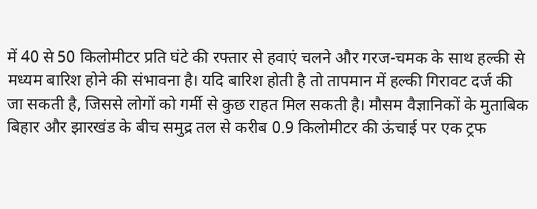में 40 से 50 किलोमीटर प्रति घंटे की रफ्तार से हवाएं चलने और गरज-चमक के साथ हल्की से मध्यम बारिश होने की संभावना है। यदि बारिश होती है तो तापमान में हल्की गिरावट दर्ज की जा सकती है, जिससे लोगों को गर्मी से कुछ राहत मिल सकती है। मौसम वैज्ञानिकों के मुताबिक बिहार और झारखंड के बीच समुद्र तल से करीब 0.9 किलोमीटर की ऊंचाई पर एक ट्रफ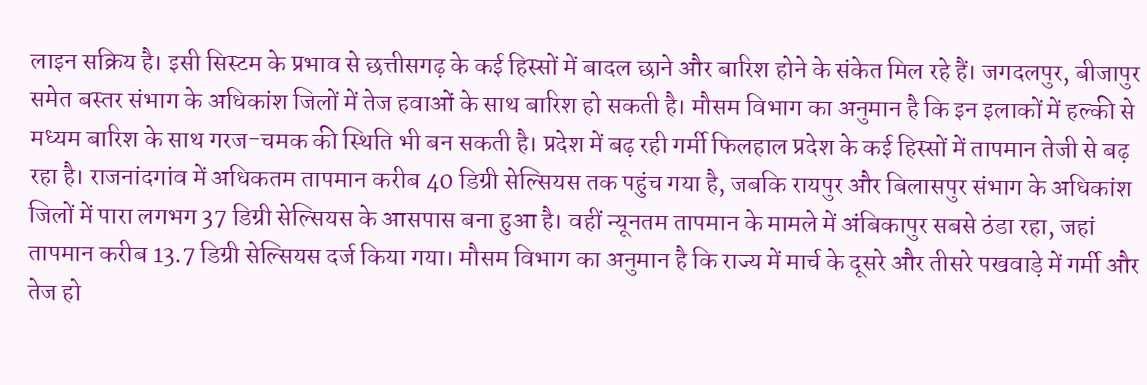लाइन सक्रिय है। इसी सिस्टम के प्रभाव से छत्तीसगढ़ के कई हिस्सों में बादल छाने और बारिश होने के संकेत मिल रहे हैं। जगदलपुर, बीजापुर समेत बस्तर संभाग के अधिकांश जिलों में तेज हवाओं के साथ बारिश हो सकती है। मौसम विभाग का अनुमान है कि इन इलाकों में हल्की से मध्यम बारिश के साथ गरज-चमक की स्थिति भी बन सकती है। प्रदेश में बढ़ रही गर्मी फिलहाल प्रदेश के कई हिस्सों में तापमान तेजी से बढ़ रहा है। राजनांदगांव में अधिकतम तापमान करीब 40 डिग्री सेल्सियस तक पहुंच गया है, जबकि रायपुर और बिलासपुर संभाग के अधिकांश जिलों में पारा लगभग 37 डिग्री सेल्सियस के आसपास बना हुआ है। वहीं न्यूनतम तापमान के मामले में अंबिकापुर सबसे ठंडा रहा, जहां तापमान करीब 13.7 डिग्री सेल्सियस दर्ज किया गया। मौसम विभाग का अनुमान है कि राज्य में मार्च के दूसरे और तीसरे पखवाड़े में गर्मी और तेज हो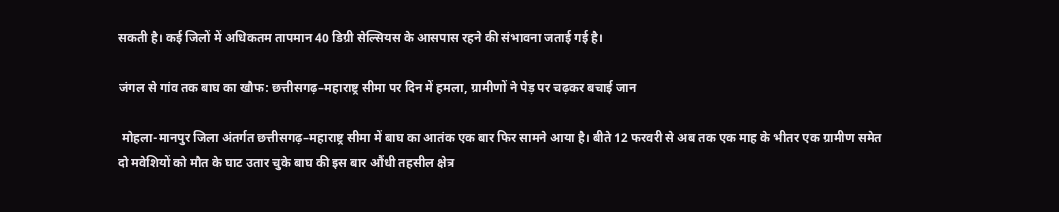सकती है। कई जिलों में अधिकतम तापमान 40 डिग्री सेल्सियस के आसपास रहने की संभावना जताई गई है।

जंगल से गांव तक बाघ का खौफ: छत्तीसगढ़–महाराष्ट्र सीमा पर दिन में हमला, ग्रामीणों ने पेड़ पर चढ़कर बचाई जान

 मोहला-मानपुर जिला अंतर्गत छत्तीसगढ़–महाराष्ट्र सीमा में बाघ का आतंक एक बार फिर सामने आया है। बीते 12 फरवरी से अब तक एक माह के भीतर एक ग्रामीण समेत दो मवेशियों को मौत के घाट उतार चुके बाघ की इस बार औंधी तहसील क्षेत्र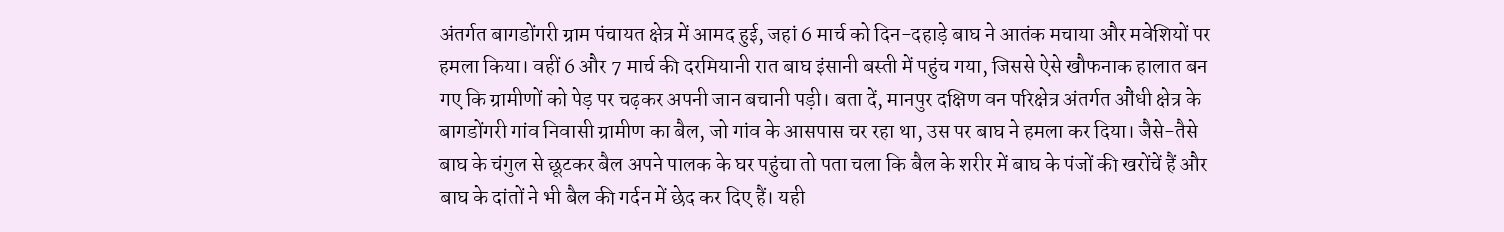अंतर्गत बागडोंगरी ग्राम पंचायत क्षेत्र में आमद हुई, जहां 6 मार्च को दिन-दहाड़े बाघ ने आतंक मचाया और मवेशियों पर हमला किया। वहीं 6 और 7 मार्च की दरमियानी रात बाघ इंसानी बस्ती में पहुंच गया, जिससे ऐसे खौफनाक हालात बन गए कि ग्रामीणों को पेड़ पर चढ़कर अपनी जान बचानी पड़ी। बता दें, मानपुर दक्षिण वन परिक्षेत्र अंतर्गत औंधी क्षेत्र के बागडोंगरी गांव निवासी ग्रामीण का बैल, जो गांव के आसपास चर रहा था, उस पर बाघ ने हमला कर दिया। जैसे-तैसे बाघ के चंगुल से छूटकर बैल अपने पालक के घर पहुंचा तो पता चला कि बैल के शरीर में बाघ के पंजों की खरोंचें हैं और बाघ के दांतों ने भी बैल की गर्दन में छेद कर दिए हैं। यही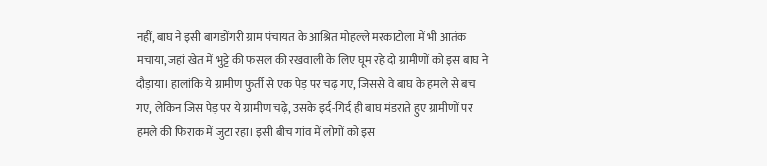नहीं, बाघ ने इसी बागडोंगरी ग्राम पंचायत के आश्रित मोहल्ले मरकाटोला में भी आतंक मचाया, जहां खेत में भुट्टे की फसल की रखवाली के लिए घूम रहे दो ग्रामीणों को इस बाघ ने दौड़ाया। हालांकि ये ग्रामीण फुर्ती से एक पेड़ पर चढ़ गए, जिससे वे बाघ के हमले से बच गए, लेकिन जिस पेड़ पर ये ग्रामीण चढ़े, उसके इर्द-गिर्द ही बाघ मंडराते हुए ग्रामीणों पर हमले की फिराक में जुटा रहा। इसी बीच गांव में लोगों को इस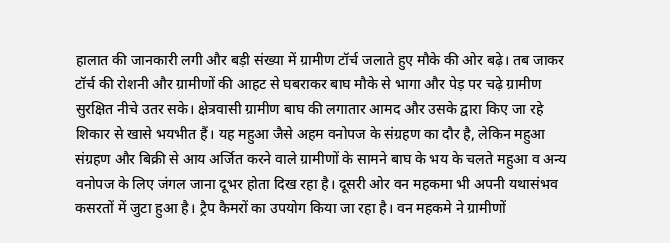हालात की जानकारी लगी और बड़ी संख्या में ग्रामीण टॉर्च जलाते हुए मौके की ओर बढ़े। तब जाकर टॉर्च की रोशनी और ग्रामीणों की आहट से घबराकर बाघ मौके से भागा और पेड़ पर चढ़े ग्रामीण सुरक्षित नीचे उतर सके। क्षेत्रवासी ग्रामीण बाघ की लगातार आमद और उसके द्वारा किए जा रहे शिकार से खासे भयभीत हैं। यह महुआ जैसे अहम वनोपज के संग्रहण का दौर है, लेकिन महुआ संग्रहण और बिक्री से आय अर्जित करने वाले ग्रामीणों के सामने बाघ के भय के चलते महुआ व अन्य वनोपज के लिए जंगल जाना दूभर होता दिख रहा है। दूसरी ओर वन महकमा भी अपनी यथासंभव कसरतों में जुटा हुआ है। ट्रैप कैमरों का उपयोग किया जा रहा है। वन महकमे ने ग्रामीणों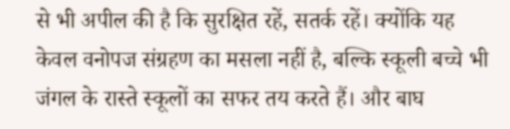से भी अपील की है कि सुरक्षित रहें, सतर्क रहें। क्योंकि यह केवल वनोपज संग्रहण का मसला नहीं है, बल्कि स्कूली बच्चे भी जंगल के रास्ते स्कूलों का सफर तय करते हैं। और बाघ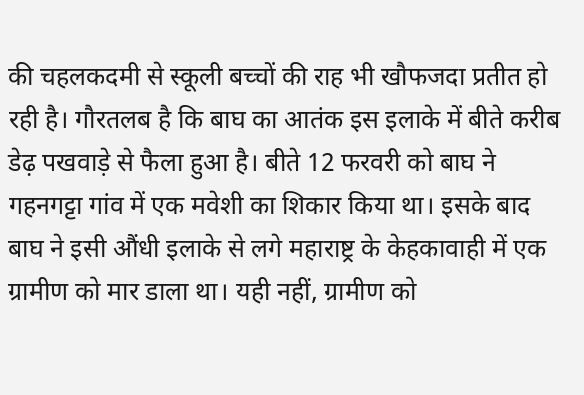की चहलकदमी से स्कूली बच्चों की राह भी खौफजदा प्रतीत हो रही है। गौरतलब है कि बाघ का आतंक इस इलाके में बीते करीब डेढ़ पखवाड़े से फैला हुआ है। बीते 12 फरवरी को बाघ ने गहनगट्टा गांव में एक मवेशी का शिकार किया था। इसके बाद बाघ ने इसी औंधी इलाके से लगे महाराष्ट्र के केहकावाही में एक ग्रामीण को मार डाला था। यही नहीं, ग्रामीण को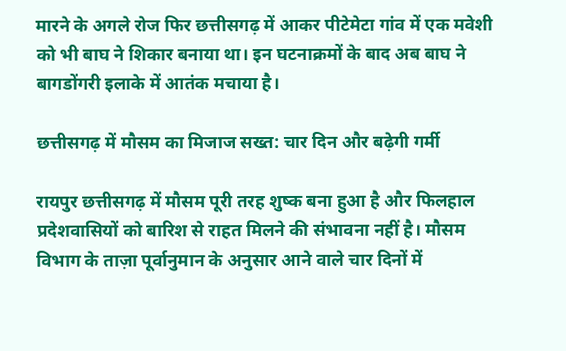मारने के अगले रोज फिर छत्तीसगढ़ में आकर पीटेमेटा गांव में एक मवेशी को भी बाघ ने शिकार बनाया था। इन घटनाक्रमों के बाद अब बाघ ने बागडोंगरी इलाके में आतंक मचाया है।

छत्तीसगढ़ में मौसम का मिजाज सख्त: चार दिन और बढ़ेगी गर्मी

रायपुर छत्तीसगढ़ में मौसम पूरी तरह शुष्क बना हुआ है और फिलहाल प्रदेशवासियों को बारिश से राहत मिलने की संभावना नहीं है। मौसम विभाग के ताज़ा पूर्वानुमान के अनुसार आने वाले चार दिनों में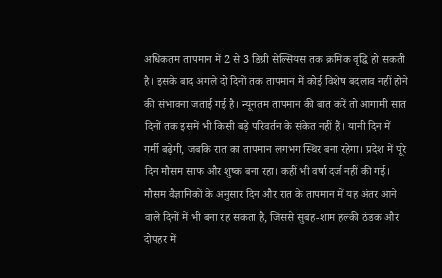अधिकतम तापमान में 2 से 3 डिग्री सेल्सियस तक क्रमिक वृद्धि हो सकती है। इसके बाद अगले दो दिनों तक तापमान में कोई विशेष बदलाव नहीं होने की संभावना जताई गई है। न्यूनतम तापमान की बात करें तो आगामी सात दिनों तक इसमें भी किसी बड़े परिवर्तन के संकेत नहीं हैं। यानी दिन में गर्मी बढ़ेगी, जबकि रात का तापमान लगभग स्थिर बना रहेगा। प्रदेश में पूरे दिन मौसम साफ और शुष्क बना रहा। कहीं भी वर्षा दर्ज नहीं की गई। मौसम वैज्ञानिकों के अनुसार दिन और रात के तापमान में यह अंतर आने वाले दिनों में भी बना रह सकता है, जिससे सुबह-शाम हल्की ठंडक और दोपहर में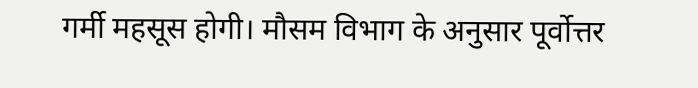गर्मी महसूस होगी। मौसम विभाग के अनुसार पूर्वोत्तर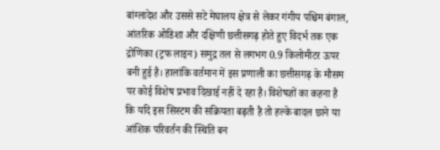बांग्लादेश और उससे सटे मेघालय क्षेत्र से लेकर गंगीय पश्चिम बंगाल, आंतरिक ओडिशा और दक्षिणी छत्तीसगढ़ होते हुए विदर्भ तक एक द्रोणिका (ट्रफ लाइन) समुद्र तल से लगभग 0.9 किलोमीटर ऊपर बनी हुई है। हालांकि वर्तमान में इस प्रणाली का छत्तीसगढ़ के मौसम पर कोई विशेष प्रभाव दिखाई नहीं दे रहा है। विशेषज्ञों का कहना है कि यदि इस सिस्टम की सक्रियता बढ़ती है तो हल्के बादल छाने या आंशिक परिवर्तन की स्थिति बन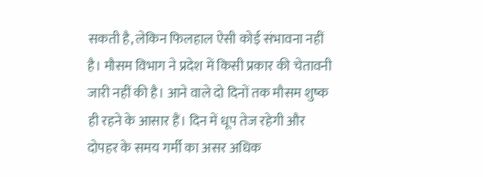सकती है, लेकिन फिलहाल ऐसी कोई संभावना नहीं है। मौसम विभाग ने प्रदेश में किसी प्रकार की चेतावनी जारी नहीं की है। आने वाले दो दिनों तक मौसम शुष्क ही रहने के आसार हैं। दिन में धूप तेज रहेगी और दोपहर के समय गर्मी का असर अधिक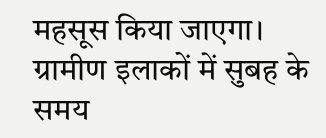महसूस किया जाएगा। ग्रामीण इलाकों में सुबह के समय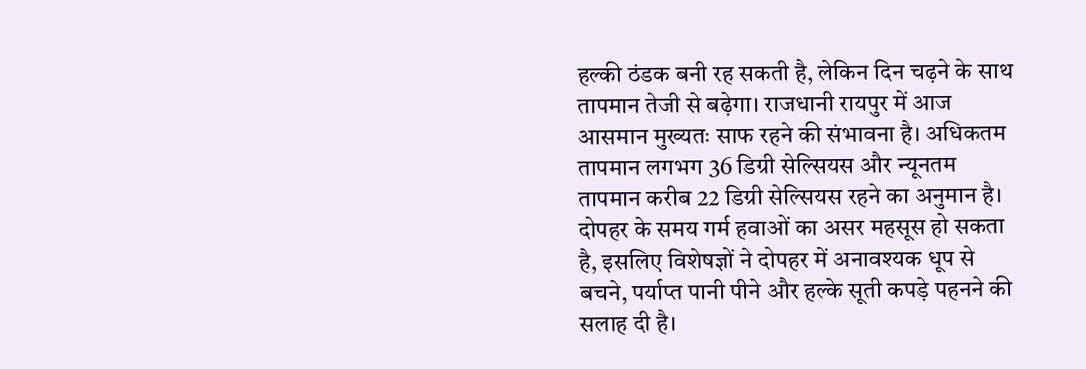हल्की ठंडक बनी रह सकती है, लेकिन दिन चढ़ने के साथ तापमान तेजी से बढ़ेगा। राजधानी रायपुर में आज आसमान मुख्यतः साफ रहने की संभावना है। अधिकतम तापमान लगभग 36 डिग्री सेल्सियस और न्यूनतम तापमान करीब 22 डिग्री सेल्सियस रहने का अनुमान है। दोपहर के समय गर्म हवाओं का असर महसूस हो सकता है, इसलिए विशेषज्ञों ने दोपहर में अनावश्यक धूप से बचने, पर्याप्त पानी पीने और हल्के सूती कपड़े पहनने की सलाह दी है।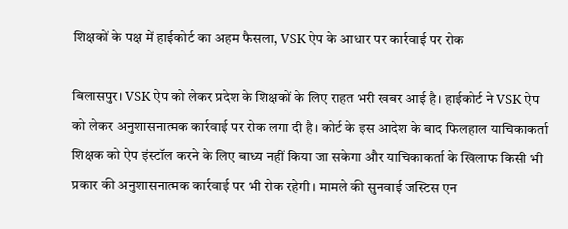शिक्षकों के पक्ष में हाईकोर्ट का अहम फैसला, VSK ऐप के आधार पर कार्रवाई पर रोक

बिलासपुर। VSK ऐप को लेकर प्रदेश के शिक्षकों के लिए राहत भरी खबर आई है। हाईकोर्ट ने VSK ऐप को लेकर अनुशासनात्मक कार्रवाई पर रोक लगा दी है। कोर्ट के इस आदेश के बाद फिलहाल याचिकाकर्ता शिक्षक को ऐप इंस्टॉल करने के लिए बाध्य नहीं किया जा सकेगा और याचिकाकर्ता के खिलाफ किसी भी प्रकार की अनुशासनात्मक कार्रवाई पर भी रोक रहेगी। मामले की सुनवाई जस्टिस एन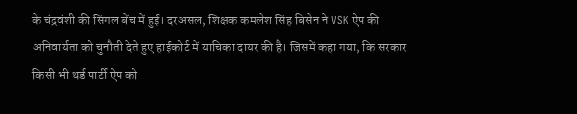के चंद्रवंशी की सिंगल बेंच में हुई। दरअसल, शिक्षक कमलेश सिंह बिसेन ने VSK ऐप की अनिवार्यता को चुनौती देते हुए हाईकोर्ट में याचिका दायर की है। जिसमें कहा गया, कि सरकार किसी भी थर्ड पार्टी ऐप को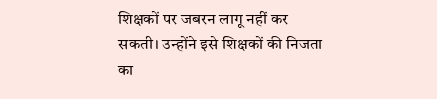शिक्षकों पर जबरन लागू नहीं कर सकती। उन्होंने इसे शिक्षकों की निजता का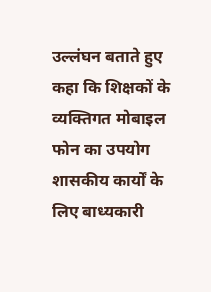उल्लंघन बताते हुए कहा कि शिक्षकों के व्यक्तिगत मोबाइल फोन का उपयोग शासकीय कार्यों के लिए बाध्यकारी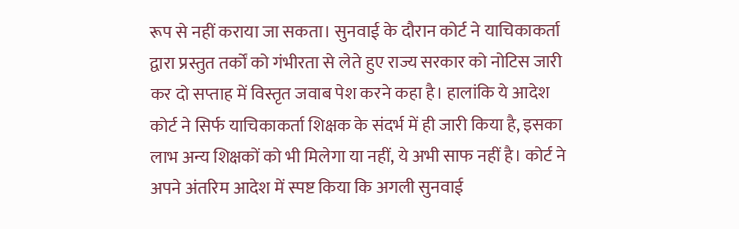रूप से नहीं कराया जा सकता। सुनवाई के दौरान कोर्ट ने याचिकाकर्ता द्वारा प्रस्तुत तर्कों को गंभीरता से लेते हुए राज्य सरकार को नोटिस जारी कर दो सप्ताह में विस्तृत जवाब पेश करने कहा है। हालांकि ये आदेश कोर्ट ने सिर्फ याचिकाकर्ता शिक्षक के संदर्भ में ही जारी किया है, इसका लाभ अन्य शिक्षकों को भी मिलेगा या नहीं, ये अभी साफ नहीं है। कोर्ट ने अपने अंतरिम आदेश में स्पष्ट किया कि अगली सुनवाई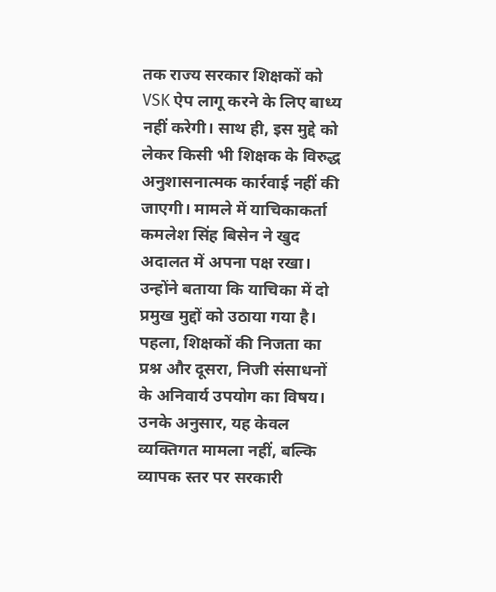तक राज्य सरकार शिक्षकों को VSK ऐप लागू करने के लिए बाध्य नहीं करेगी। साथ ही, इस मुद्दे को लेकर किसी भी शिक्षक के विरुद्ध अनुशासनात्मक कार्रवाई नहीं की जाएगी। मामले में याचिकाकर्ता कमलेश सिंह बिसेन ने खुद अदालत में अपना पक्ष रखा। उन्होंने बताया कि याचिका में दो प्रमुख मुद्दों को उठाया गया है। पहला, शिक्षकों की निजता का प्रश्न और दूसरा, निजी संसाधनों के अनिवार्य उपयोग का विषय। उनके अनुसार, यह केवल व्यक्तिगत मामला नहीं, बल्कि व्यापक स्तर पर सरकारी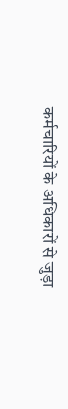कर्मचारियों के अधिकारों से जुड़ा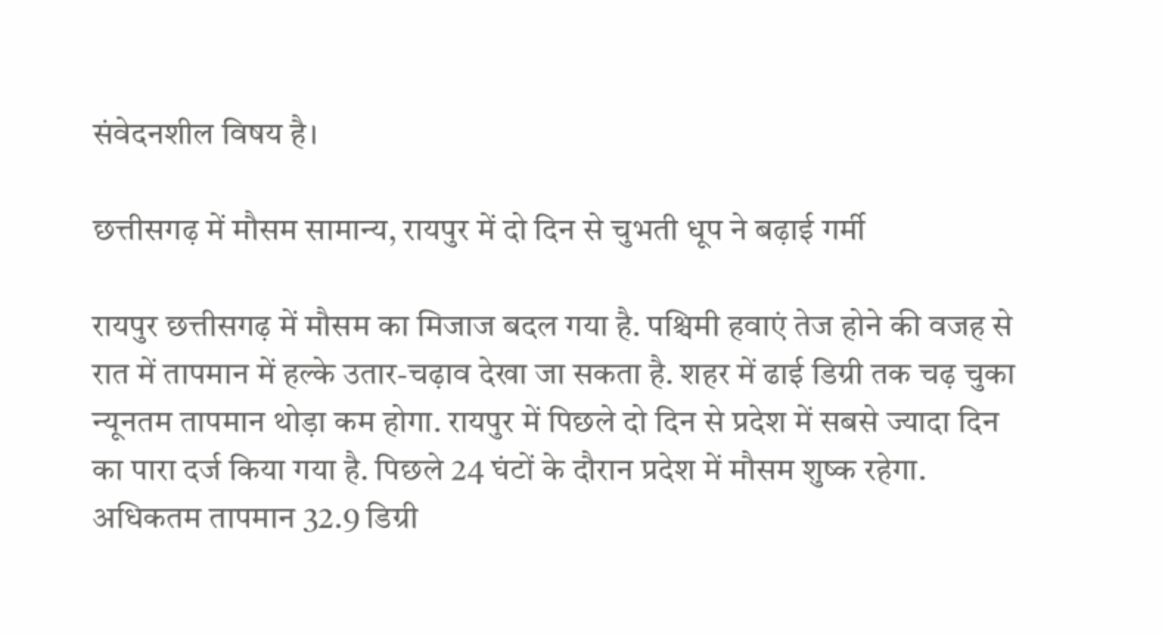संवेदनशील विषय है।

छत्तीसगढ़ में मौसम सामान्य, रायपुर में दो दिन से चुभती धूप ने बढ़ाई गर्मी

रायपुर छत्तीसगढ़ में मौसम का मिजाज बदल गया है. पश्चिमी हवाएं तेज होने की वजह से रात में तापमान में हल्के उतार-चढ़ाव देखा जा सकता है. शहर में ढाई डिग्री तक चढ़ चुका न्यूनतम तापमान थोड़ा कम होगा. रायपुर में पिछले दो दिन से प्रदेश में सबसे ज्यादा दिन का पारा दर्ज किया गया है. पिछले 24 घंटों के दौरान प्रदेश में मौसम शुष्क रहेगा. अधिकतम तापमान 32.9 डिग्री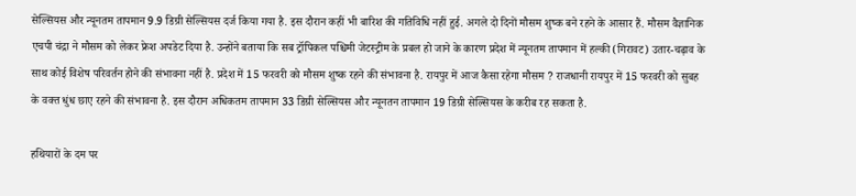सेल्सियस और न्यूनतम तापमान 9.9 डिग्री सेल्सियस दर्ज किया गया है. इस दौरान कहीं भी बारिश की गतिविधि नहीं हुई. अगले दो दिनों मौसम शुष्क बने रहने के आसार हैं. मौसम वैज्ञानिक एचपी चंद्रा ने मौसम को लेकर फ्रेश अपडेट दिया है. उन्होंने बताया कि सब ट्रॉपिकल पश्चिमी जेटस्ट्रीम के प्रबल हो जाने के कारण प्रदेश में न्यूनतम तापमान में हल्की (गिरावट) उतार-चढ़ाव के साथ कोई विशेष परिवर्तन होने की संभावना नहीं है. प्रदेश में 15 फरवरी को मौसम शुष्क रहने की संभावना है. रायपुर में आज कैसा रहेगा मौसम ? राजधानी रायपुर में 15 फरवरी को सुबह के वक्त धुंध छाए रहने की संभावना है. इस दौरान अधिकतम तापमान 33 डिग्री सेल्सियस और न्यूनतन तापमान 19 डिग्री सेल्सियस के करीब रह सकता है.

हथियारों के दम पर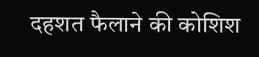दहशत फैलाने की कोशिश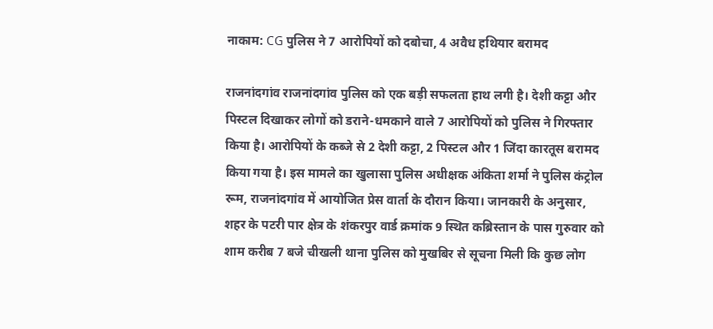नाकाम: CG पुलिस ने 7 आरोपियों को दबोचा, 4 अवैध हथियार बरामद

राजनांदगांव राजनांदगांव पुलिस को एक बड़ी सफलता हाथ लगी है। देशी कट्टा और पिस्टल दिखाकर लोगों को डराने-धमकाने वाले 7 आरोपियों को पुलिस ने गिरफ्तार किया है। आरोपियों के कब्जे से 2 देशी कट्टा, 2 पिस्टल और 1 जिंदा कारतूस बरामद किया गया है। इस मामले का खुलासा पुलिस अधीक्षक अंकिता शर्मा ने पुलिस कंट्रोल रूम, राजनांदगांव में आयोजित प्रेस वार्ता के दौरान किया। जानकारी के अनुसार, शहर के पटरी पार क्षेत्र के शंकरपुर वार्ड क्रमांक 9 स्थित कब्रिस्तान के पास गुरुवार को शाम करीब 7 बजे चीखली थाना पुलिस को मुखबिर से सूचना मिली कि कुछ लोग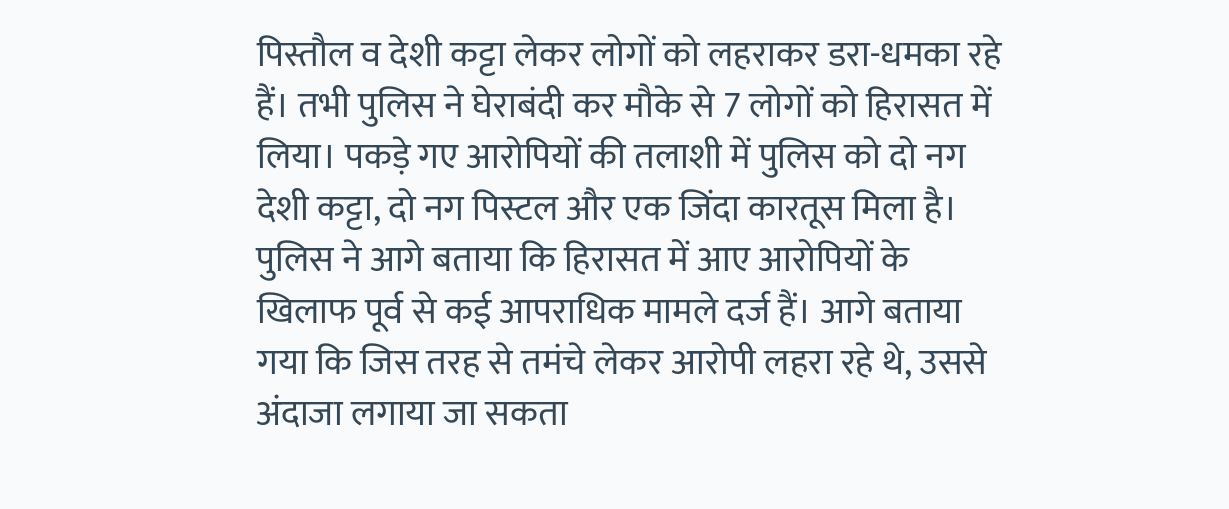पिस्तौल व देशी कट्टा लेकर लोगों को लहराकर डरा-धमका रहे हैं। तभी पुलिस ने घेराबंदी कर मौके से 7 लोगों को हिरासत में लिया। पकड़े गए आरोपियों की तलाशी में पुलिस को दो नग देशी कट्टा, दो नग पिस्टल और एक जिंदा कारतूस मिला है। पुलिस ने आगे बताया कि हिरासत में आए आरोपियों के खिलाफ पूर्व से कई आपराधिक मामले दर्ज हैं। आगे बताया गया कि जिस तरह से तमंचे लेकर आरोपी लहरा रहे थे, उससे अंदाजा लगाया जा सकता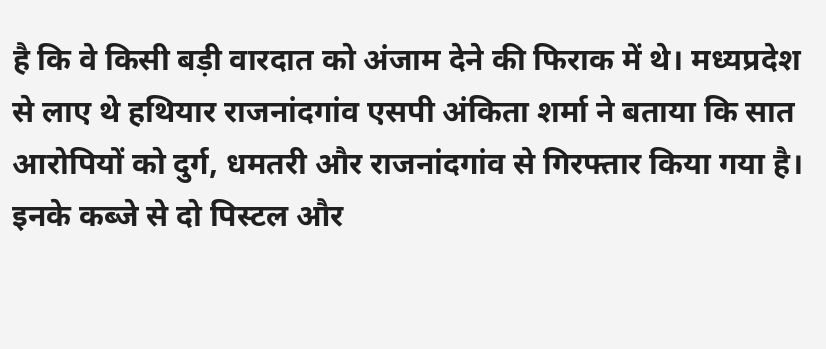है कि वे किसी बड़ी वारदात को अंजाम देने की फिराक में थे। मध्यप्रदेश से लाए थे हथियार राजनांदगांव एसपी अंकिता शर्मा ने बताया कि सात आरोपियों को दुर्ग, धमतरी और राजनांदगांव से गिरफ्तार किया गया है। इनके कब्जे से दो पिस्टल और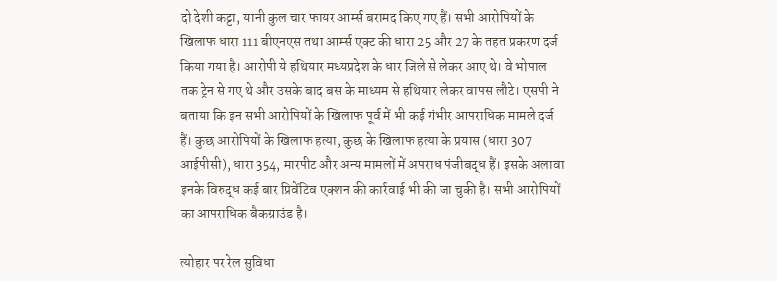दो देशी कट्टा, यानी कुल चार फायर आर्म्स बरामद किए गए हैं। सभी आरोपियों के खिलाफ धारा 111 बीएनएस तथा आर्म्स एक्ट की धारा 25 और 27 के तहत प्रकरण दर्ज किया गया है। आरोपी ये हथियार मध्यप्रदेश के धार जिले से लेकर आए थे। वे भोपाल तक ट्रेन से गए थे और उसके बाद बस के माध्यम से हथियार लेकर वापस लौटे। एसपी ने बताया कि इन सभी आरोपियों के खिलाफ पूर्व में भी कई गंभीर आपराधिक मामले दर्ज हैं। कुछ आरोपियों के खिलाफ हत्या, कुछ के खिलाफ हत्या के प्रयास (धारा 307 आईपीसी), धारा 354, मारपीट और अन्य मामलों में अपराध पंजीबद्ध हैं। इसके अलावा इनके विरुद्ध कई बार प्रिवेंटिव एक्शन की कार्रवाई भी की जा चुकी है। सभी आरोपियों का आपराधिक बैकग्राउंड है।

त्योहार पर रेल सुविधा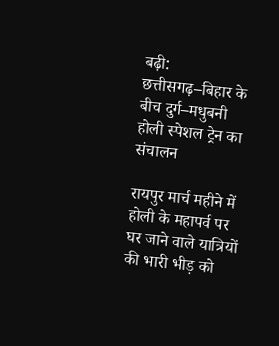बढ़ी: छत्तीसगढ़–बिहार के बीच दुर्ग–मधुबनी होली स्पेशल ट्रेन का संचालन

रायपुर मार्च महीने में होली के महापर्व पर घर जाने वाले यात्रियों की भारी भीड़ को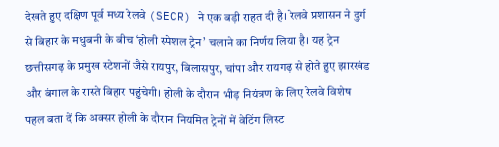देखते हुए दक्षिण पूर्व मध्य रेलवे (SECR) ने एक बड़ी राहत दी है। रेलवे प्रशासन ने दुर्ग से बिहार के मधुबनी के बीच ‘होली स्पेशल ट्रेन’ चलाने का निर्णय लिया है। यह ट्रेन छत्तीसगढ़ के प्रमुख स्टेशनों जैसे रायपुर, बिलासपुर, चांपा और रायगढ़ से होते हुए झारखंड और बंगाल के रास्ते बिहार पहुंचेगी। होली के दौरान भीड़ नियंत्रण के लिए रेलवे विशेष पहल बता दें कि अक्सर होली के दौरान नियमित ट्रेनों में वेटिंग लिस्ट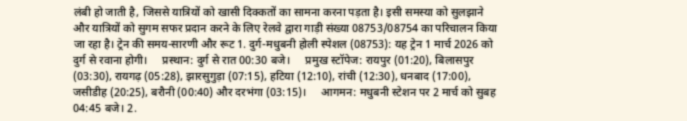लंबी हो जाती है, जिससे यात्रियों को खासी दिक्कतों का सामना करना पड़ता है। इसी समस्या को सुलझाने और यात्रियों को सुगम सफर प्रदान करने के लिए रेलवे द्वारा गाड़ी संख्या 08753/08754 का परिचालन किया जा रहा है। ट्रेन की समय-सारणी और रूट 1. दुर्ग-मधुबनी होली स्पेशल (08753): यह ट्रेन 1 मार्च 2026 को दुर्ग से रवाना होगी।     प्रस्थान: दुर्ग से रात 00:30 बजे।     प्रमुख स्टॉपेज: रायपुर (01:20), बिलासपुर (03:30), रायगढ़ (05:28), झारसुगुड़ा (07:15), हटिया (12:10), रांची (12:30), धनबाद (17:00), जसीडीह (20:25), बरौनी (00:40) और दरभंगा (03:15)।     आगमन: मधुबनी स्टेशन पर 2 मार्च को सुबह 04:45 बजे। 2.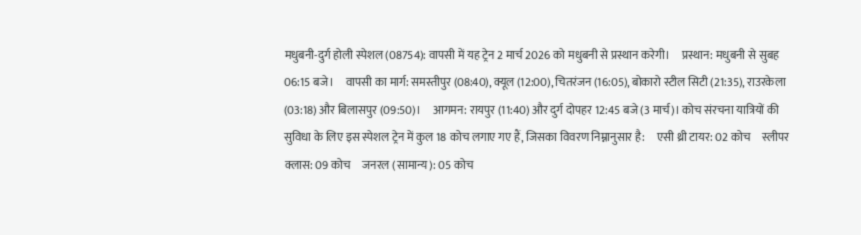मधुबनी-दुर्ग होली स्पेशल (08754): वापसी में यह ट्रेन 2 मार्च 2026 को मधुबनी से प्रस्थान करेगी।     प्रस्थान: मधुबनी से सुबह 06:15 बजे।     वापसी का मार्ग: समस्तीपुर (08:40), क्यूल (12:00), चितरंजन (16:05), बोकारो स्टील सिटी (21:35), राउरकेला (03:18) और बिलासपुर (09:50)।     आगमन: रायपुर (11:40) और दुर्ग दोपहर 12:45 बजे (3 मार्च)। कोच संरचना यात्रियों की सुविधा के लिए इस स्पेशल ट्रेन में कुल 18 कोच लगाए गए हैं, जिसका विवरण निम्नानुसार है:     एसी थ्री टायर: 02 कोच     स्लीपर क्लास: 09 कोच     जनरल (सामान्य): 05 कोच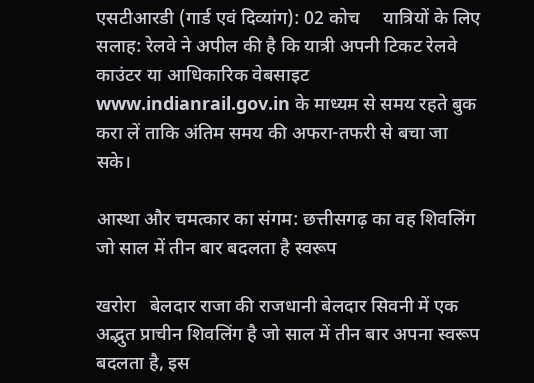एसटीआरडी (गार्ड एवं दिव्यांग): 02 कोच     यात्रियों के लिए सलाह: रेलवे ने अपील की है कि यात्री अपनी टिकट रेलवे काउंटर या आधिकारिक वेबसाइट www.indianrail.gov.in के माध्यम से समय रहते बुक करा लें ताकि अंतिम समय की अफरा-तफरी से बचा जा सके।

आस्था और चमत्कार का संगम: छत्तीसगढ़ का वह शिवलिंग जो साल में तीन बार बदलता है स्वरूप

खरोरा   बेलदार राजा की राजधानी बेलदार सिवनी में एक अद्भुत प्राचीन शिवलिंग है जो साल में तीन बार अपना स्वरूप बदलता है, इस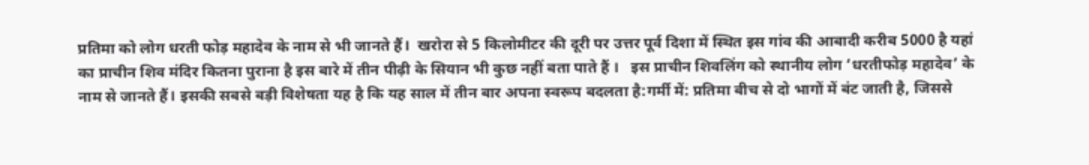प्रतिमा को लोग धरती फोड़ महादेव के नाम से भी जानते हैं।  खरोरा से 5 किलोमीटर की दूरी पर उत्तर पूर्व दिशा में स्थित इस गांव की आबादी करीब 5000 है यहां का प्राचीन शिव मंदिर कितना पुराना है इस बारे में तीन पीढ़ी के सियान भी कुछ नहीं बता पाते हैं ।   इस प्राचीन शिवलिंग को स्थानीय लोग ‘धरतीफोड़ महादेव’ के नाम से जानते हैं। इसकी सबसे बड़ी विशेषता यह है कि यह साल में तीन बार अपना स्वरूप बदलता है:गर्मी में: प्रतिमा बीच से दो भागों में बंट जाती है, जिससे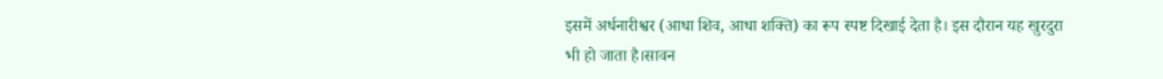इसमें अर्धनारीश्वर (आधा शिव, आधा शक्ति) का रूप स्पष्ट दिखाई देता है। इस दौरान यह खुरदुरा भी हो जाता है।सावन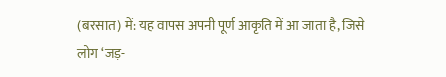(बरसात) में: यह वापस अपनी पूर्ण आकृति में आ जाता है, जिसे लोग ‘जड़-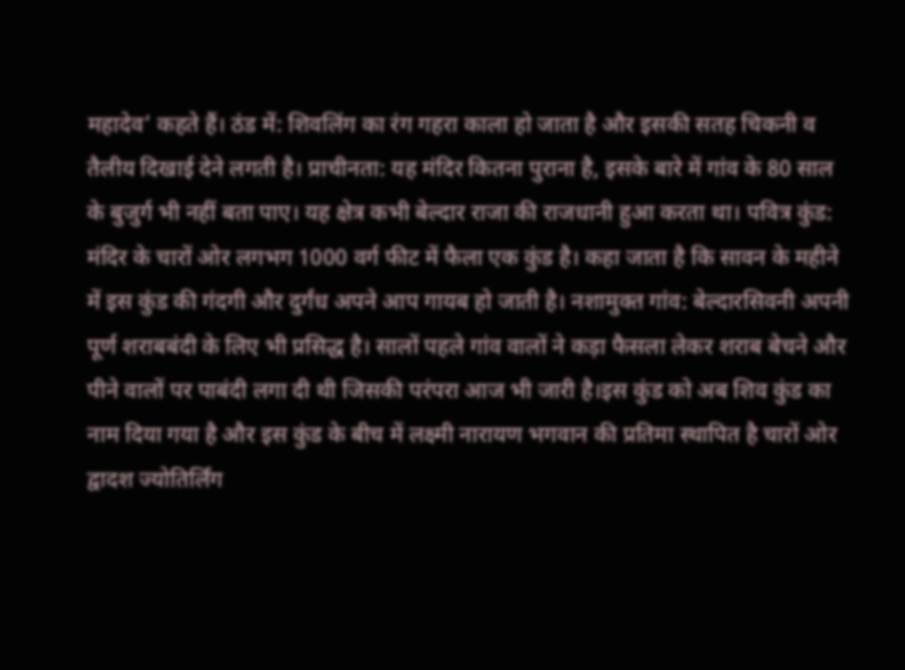महादेव’ कहते हैं। ठंड में: शिवलिंग का रंग गहरा काला हो जाता है और इसकी सतह चिकनी व तैलीय दिखाई देने लगती है। प्राचीनता: यह मंदिर कितना पुराना है, इसके बारे में गांव के 80 साल के बुजुर्ग भी नहीं बता पाए। यह क्षेत्र कभी बेल्दार राजा की राजधानी हुआ करता था। पवित्र कुंड: मंदिर के चारों ओर लगभग 1000 वर्ग फीट में फैला एक कुंड है। कहा जाता है कि सावन के महीने में इस कुंड की गंदगी और दुर्गंध अपने आप गायब हो जाती है। नशामुक्त गांव: बेल्दारसिवनी अपनी पूर्ण शराबबंदी के लिए भी प्रसिद्ध है। सालों पहले गांव वालों ने कड़ा फैसला लेकर शराब बेचने और पीने वालों पर पाबंदी लगा दी थी जिसकी परंपरा आज भी जारी है।इस कुंड को अब शिव कुंड का नाम दिया गया है और इस कुंड के बीच में लक्ष्मी नारायण भगवान की प्रतिमा स्थापित है चारों ओर द्वादश ज्योतिर्लिंग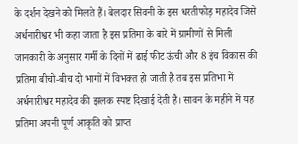के दर्शन देखने को मिलते हैं। बेलदार सिवनी के इस धरतीफोड़ महादेव जिसे अर्धनारीश्वर भी कहा जाता है इस प्रतिमा के बारे में ग्रामीणों से मिली जानकारी के अनुसार गर्मी के दिनों में ढाई फीट ऊंची और 8 इंच विकास की प्रतिमा बीचो-बीच दो भागों में विभक्त हो जाती है तब इस प्रतिभा में अर्धनारीश्वर महादेव की झलक स्पष्ट दिखाई देती है। सावन के महीने में यह प्रतिमा अपनी पूर्ण आकृति को प्राप्त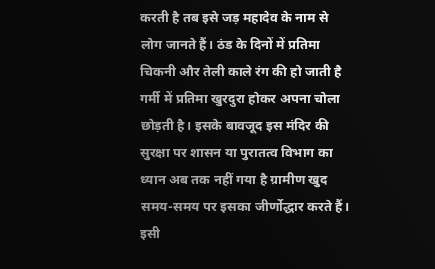करती है तब इसे जड़ महादेव के नाम से लोग जानते हैं। ठंड के दिनों में प्रतिमा चिकनी और तेली काले रंग की हो जाती है गर्मी में प्रतिमा खुरदुरा होकर अपना चोला छोड़ती है। इसके बावजूद इस मंदिर की सुरक्षा पर शासन या पुरातत्व विभाग का ध्यान अब तक नहीं गया है ग्रामीण खुद समय-समय पर इसका जीर्णोद्धार करते हैं। इसी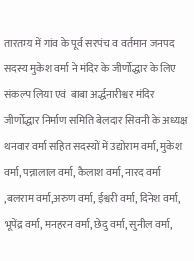तारतम्य में गांव के पूर्व सरपंच व वर्तमान जनपद सदस्य मुकेश वर्मा ने मंदिर के जीर्णोद्धार के लिए संकल्प लिया एवं  बाबा अर्द्धनारीश्वर मंदिर जीर्णोद्धार निर्माण समिति बेलदार सिवनी के अध्यक्ष थनवार वर्मा सहित सदस्यों में उद्योराम वर्मा, मुकेश वर्मा, पन्नालाल वर्मा, कैलाश वर्मा, नारद वर्मा ,बलराम वर्मा,अरुण वर्मा, ईश्वरी वर्मा, दिनेश वर्मा, भूपेंद्र वर्मा, मनहरन वर्मा, छेदु वर्मा, सुनील वर्मा,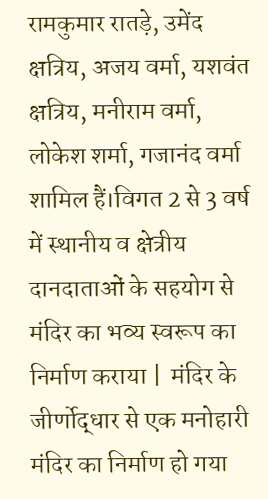रामकुमार रातड़े, उमेंद क्षत्रिय, अजय वर्मा, यशवंत क्षत्रिय, मनीराम वर्मा, लोकेश शर्मा, गजानंद वर्मा शामिल हैं।विगत 2 से 3 वर्ष में स्थानीय व क्षेत्रीय दानदाताओं के सहयोग से मंदिर का भव्य स्वरूप का निर्माण कराया |  मंदिर के जीर्णोद्धार से एक मनोहारी मंदिर का निर्माण हो गया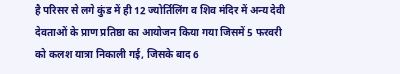है परिसर से लगे कुंड में ही 12 ज्योर्तिलिंग व शिव मंदिर में अन्य देवी देवताओं के प्राण प्रतिष्ठा का आयोजन किया गया जिसमें 5 फरवरी को कलश यात्रा निकाली गई, जिसके बाद 6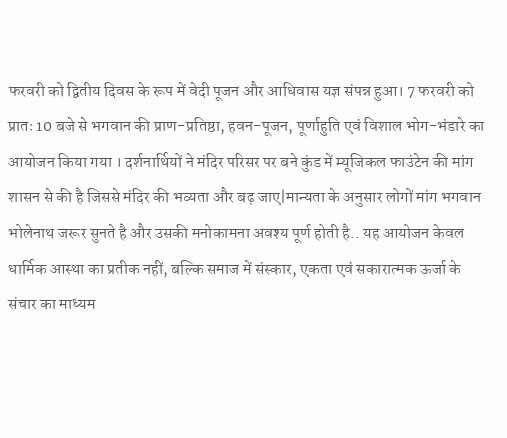फरवरी को द्वितीय दिवस के रूप में वेदी पूजन और आधिवास यज्ञ संपन्न हुआ। 7 फरवरी को प्रातः 10 बजे से भगवान की प्राण-प्रतिष्ठा, हवन-पूजन, पूर्णाहुति एवं विशाल भोग-भंडारे का आयोजन किया गया । दर्शनार्थियों ने मंदिर परिसर पर बने कुंड में म्यूजिकल फाउंटेन की मांग शासन से की है जिससे मंदिर की भव्यता और बढ़ जाए|मान्यता के अनुसार लोगों मांग भगवान भोलेनाथ जरूर सुनते है और उसकी मनोकामना अवश्य पूर्ण होती है.. यह आयोजन केवल धार्मिक आस्था का प्रतीक नहीं, बल्कि समाज में संस्कार, एकता एवं सकारात्मक ऊर्जा के संचार का माध्यम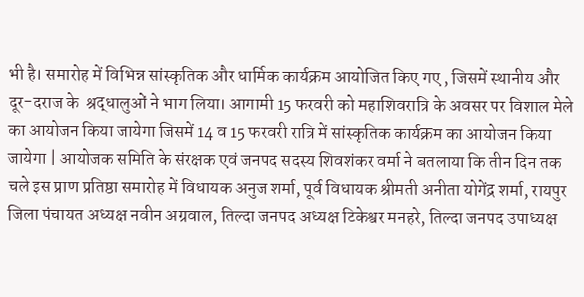भी है। समारोह में विभिन्न सांस्कृतिक और धार्मिक कार्यक्रम आयोजित किए गए , जिसमें स्थानीय और दूर-दराज के  श्रद्धालुओं ने भाग लिया। आगामी 15 फरवरी को महाशिवरात्रि के अवसर पर विशाल मेले का आयोजन किया जायेगा जिसमें 14 व 15 फरवरी रात्रि में सांस्कृतिक कार्यक्रम का आयोजन किया जायेगा | आयोजक समिति के संरक्षक एवं जनपद सदस्य शिवशंकर वर्मा ने बतलाया कि तीन दिन तक चले इस प्राण प्रतिष्ठा समारोह में विधायक अनुज शर्मा, पूर्व विधायक श्रीमती अनीता योगेंद्र शर्मा, रायपुर जिला पंचायत अध्यक्ष नवीन अग्रवाल, तिल्दा जनपद अध्यक्ष टिकेश्वर मनहरे, तिल्दा जनपद उपाध्यक्ष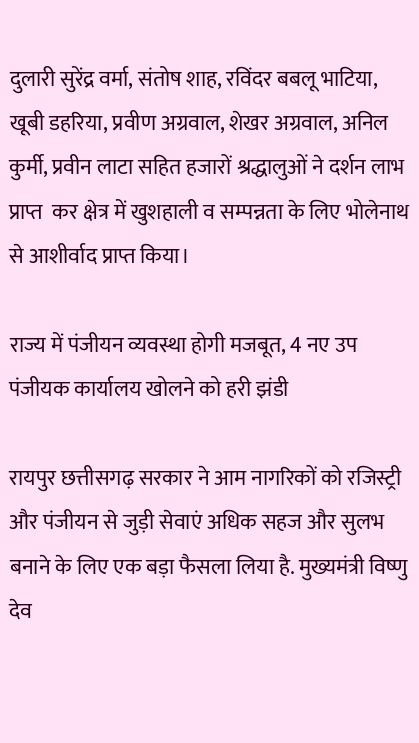दुलारी सुरेंद्र वर्मा, संतोष शाह, रविंदर बबलू भाटिया, खूबी डहरिया, प्रवीण अग्रवाल, शेखर अग्रवाल, अनिल कुर्मी, प्रवीन लाटा सहित हजारों श्रद्धालुओं ने दर्शन लाभ प्राप्त  कर क्षेत्र में खुशहाली व सम्पन्नता के लिए भोलेनाथ से आशीर्वाद प्राप्त किया।

राज्य में पंजीयन व्यवस्था होगी मजबूत, 4 नए उप पंजीयक कार्यालय खोलने को हरी झंडी

रायपुर छत्तीसगढ़ सरकार ने आम नागरिकों को रजिस्ट्री और पंजीयन से जुड़ी सेवाएं अधिक सहज और सुलभ बनाने के लिए एक बड़ा फैसला लिया है. मुख्यमंत्री विष्णु देव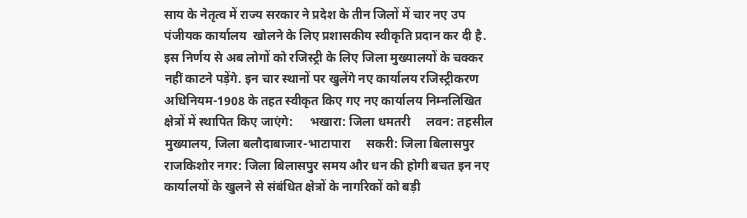साय के नेतृत्व में राज्य सरकार ने प्रदेश के तीन जिलों में चार नए उप पंजीयक कार्यालय  खोलने के लिए प्रशासकीय स्वीकृति प्रदान कर दी है. इस निर्णय से अब लोगों को रजिस्ट्री के लिए जिला मुख्यालयों के चक्कर नहीं काटने पड़ेंगे. इन चार स्थानों पर खुलेंगे नए कार्यालय रजिस्ट्रीकरण अधिनियम-1908 के तहत स्वीकृत किए गए नए कार्यालय निम्नलिखित क्षेत्रों में स्थापित किए जाएंगे:     भखारा: जिला धमतरी     लवन: तहसील मुख्यालय, जिला बलौदाबाजार-भाटापारा     सकरी: जिला बिलासपुर     राजकिशोर नगर: जिला बिलासपुर समय और धन की होगी बचत इन नए कार्यालयों के खुलने से संबंधित क्षेत्रों के नागरिकों को बड़ी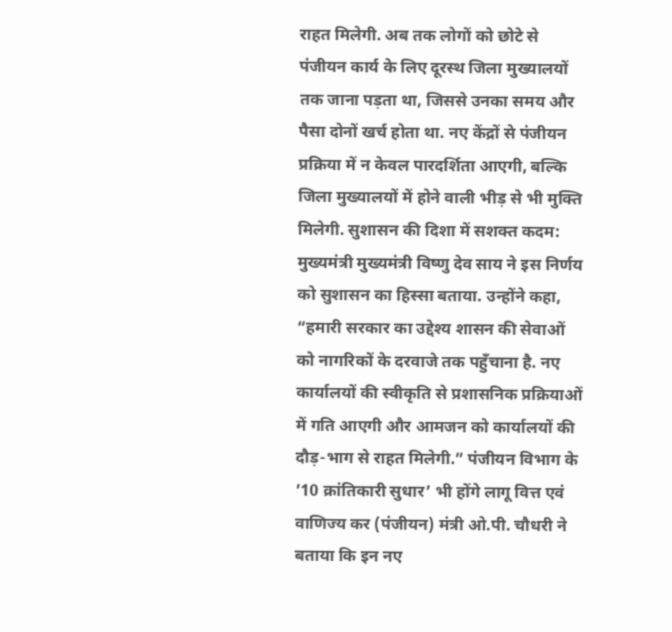राहत मिलेगी. अब तक लोगों को छोटे से पंजीयन कार्य के लिए दूरस्थ जिला मुख्यालयों तक जाना पड़ता था, जिससे उनका समय और पैसा दोनों खर्च होता था. नए केंद्रों से पंजीयन प्रक्रिया में न केवल पारदर्शिता आएगी, बल्कि जिला मुख्यालयों में होने वाली भीड़ से भी मुक्ति मिलेगी. सुशासन की दिशा में सशक्त कदम: मुख्यमंत्री मुख्यमंत्री विष्णु देव साय ने इस निर्णय को सुशासन का हिस्सा बताया. उन्होंने कहा, “हमारी सरकार का उद्देश्य शासन की सेवाओं को नागरिकों के दरवाजे तक पहुँचाना है. नए कार्यालयों की स्वीकृति से प्रशासनिक प्रक्रियाओं में गति आएगी और आमजन को कार्यालयों की दौड़-भाग से राहत मिलेगी.” पंजीयन विभाग के ’10 क्रांतिकारी सुधार’ भी होंगे लागू वित्त एवं वाणिज्य कर (पंजीयन) मंत्री ओ.पी. चौधरी ने बताया कि इन नए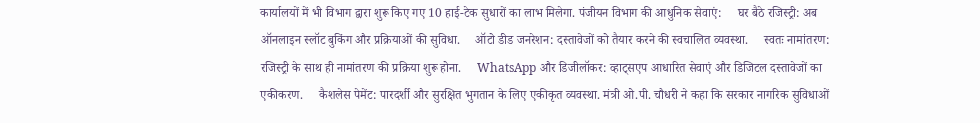कार्यालयों में भी विभाग द्वारा शुरू किए गए 10 हाई-टेक सुधारों का लाभ मिलेगा. पंजीयन विभाग की आधुनिक सेवाएं:     घर बैठे रजिस्ट्री: अब ऑनलाइन स्लॉट बुकिंग और प्रक्रियाओं की सुविधा.     ऑटो डीड जनरेशन: दस्तावेजों को तैयार करने की स्वचालित व्यवस्था.     स्वतः नामांतरण: रजिस्ट्री के साथ ही नामांतरण की प्रक्रिया शुरू होना.     WhatsApp और डिजीलॉकर: व्हाट्सएप आधारित सेवाएं और डिजिटल दस्तावेजों का एकीकरण.     कैशलेस पेमेंट: पारदर्शी और सुरक्षित भुगतान के लिए एकीकृत व्यवस्था. मंत्री ओ.पी. चौधरी ने कहा कि सरकार नागरिक सुविधाओं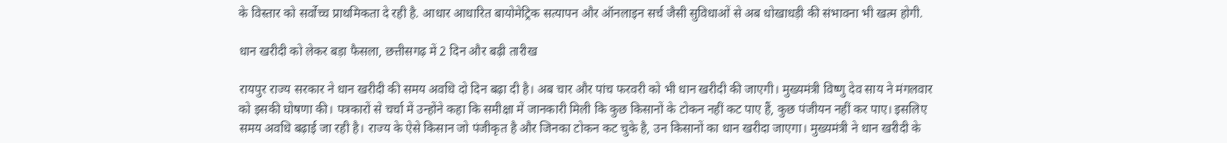के विस्तार को सर्वोच्च प्राथमिकता दे रही है. आधार आधारित बायोमेट्रिक सत्यापन और ऑनलाइन सर्च जैसी सुविधाओं से अब धोखाधड़ी की संभावना भी खत्म होगी.

धान खरीदी को लेकर बड़ा फैसला, छत्तीसगढ़ में 2 दिन और बढ़ी तारीख

रायपुर राज्य सरकार ने धान खरीदी की समय अवधि दो दिन बढ़ा दी है। अब चार और पांच फरवरी को भी धान खरीदी की जाएगी। मुख्यमंत्री विष्णु देव साय ने मंगलवार को इसकी घोषणा की। पत्रकारों से चर्चा में उन्होंने कहा कि समीक्षा में जानकारी मिली कि कुछ किसानों के टोकन नहीं कट पाए हैं, कुछ पंजीयन नहीं कर पाए। इसलिए समय अवधि बढ़ाई जा रही है। राज्य के ऐसे किसान जो पंजीकृत है और जिनका टोकन कट चुके है, उन किसानों का धान खरीदा जाएगा। मुख्यमंत्री ने धान खरीदी के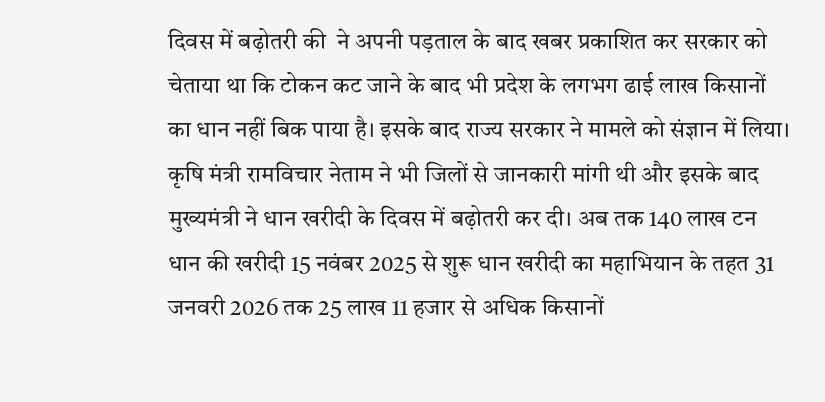दिवस में बढ़ोतरी की  ने अपनी पड़ताल के बाद खबर प्रकाशित कर सरकार को चेताया था कि टोकन कट जाने के बाद भी प्रदेश के लगभग ढाई लाख किसानों का धान नहीं बिक पाया है। इसके बाद राज्य सरकार ने मामले को संज्ञान में लिया। कृषि मंत्री रामविचार नेताम ने भी जिलों से जानकारी मांगी थी और इसके बाद मुख्यमंत्री ने धान खरीदी के दिवस में बढ़ोतरी कर दी। अब तक 140 लाख टन धान की खरीदी 15 नवंबर 2025 से शुरू धान खरीदी का महाभियान के तहत 31 जनवरी 2026 तक 25 लाख 11 हजार से अधिक किसानों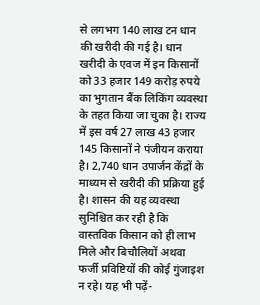से लगभग 140 लाख टन धान की खरीदी की गई है। धान खरीदी के एवज में इन किसानों को 33 हजार 149 करोड़ रुपये का भुगतान बैंक लिकिंग व्यवस्था के तहत किया जा चुका है। राज्य में इस वर्ष 27 लाख 43 हजार 145 किसानों ने पंजीयन कराया है। 2,740 धान उपार्जन केंद्रों के माध्यम से खरीदी की प्रक्रिया हुई है। शासन की यह व्यवस्था सुनिश्चित कर रही है कि वास्तविक किसान को ही लाभ मिले और बिचौलियों अथवा फर्जी प्रविष्टियों की कोई गुंजाइश न रहे। यह भी पढ़ें-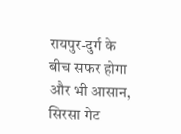रायपुर-दुर्ग के बीच सफर होगा और भी आसान, सिरसा गेट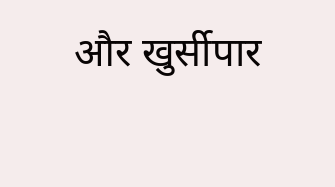और खुर्सीपार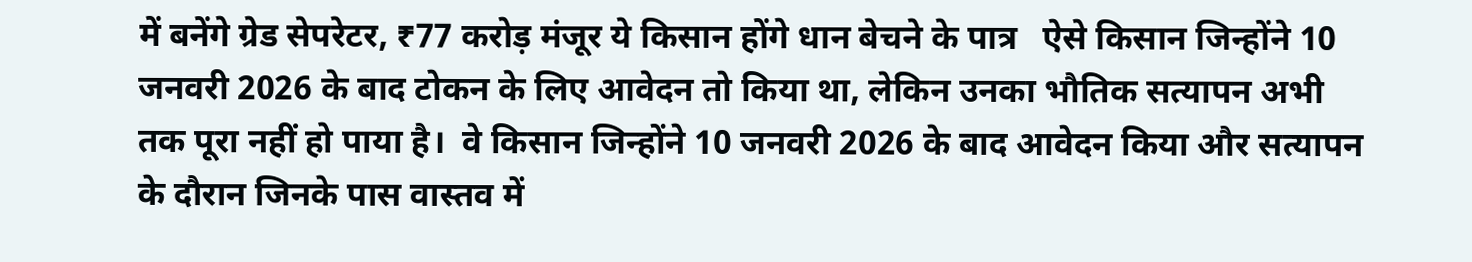में बनेंगे ग्रेड सेपरेटर, ₹77 करोड़ मंजूर ये किसान होंगे धान बेचने के पात्र   ऐसे किसान जिन्होंने 10 जनवरी 2026 के बाद टोकन के लिए आवेदन तो किया था, लेकिन उनका भौतिक सत्यापन अभी तक पूरा नहीं हो पाया है।  वे किसान जिन्होंने 10 जनवरी 2026 के बाद आवेदन किया और सत्यापन के दौरान जिनके पास वास्तव में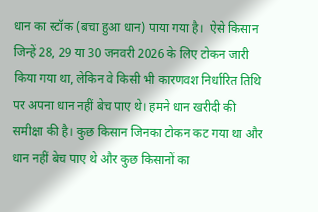धान का स्टॉक (बचा हुआ धान) पाया गया है।  ऐसे किसान जिन्हें 28, 29 या 30 जनवरी 2026 के लिए टोकन जारी किया गया था, लेकिन वे किसी भी कारणवश निर्धारित तिथि पर अपना धान नहीं बेच पाए थे। हमने धान खरीदी की समीक्षा की है। कुछ किसान जिनका टोकन कट गया था और धान नहीं बेच पाए थे और कुछ किसानों का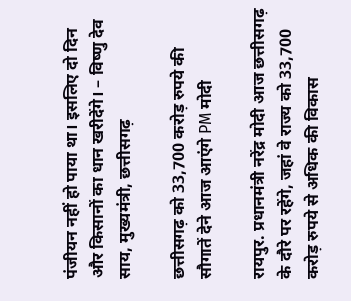पंजीयन नहीं हो पाया था। इसलिए दो दिन और किसानों का धान खरीदेंगे। – विष्णु देव साय, मुख्यमंत्री, छत्तीसगढ़

छत्तीसगढ़ को 33,700 करोड़ रुपये की सौगातें देने आज आएंगे PM मोदी

रायपुर. प्रधानमंत्री नरेंद्र मोदी आज छत्तीसगढ़ के दौरे पर रहेंगे, जहां वे राज्य को 33,700 करोड़ रुपये से अधिक की विकास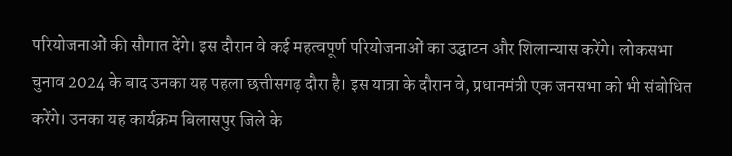परियोजनाओं की सौगात देंगे। इस दौरान वे कई महत्वपूर्ण परियोजनाओं का उद्घाटन और शिलान्यास करेंगे। लोकसभा चुनाव 2024 के बाद उनका यह पहला छत्तीसगढ़ दौरा है। इस यात्रा के दौरान वे, प्रधानमंत्री एक जनसभा को भी संबोधित करेंगे। उनका यह कार्यक्रम बिलासपुर जिले के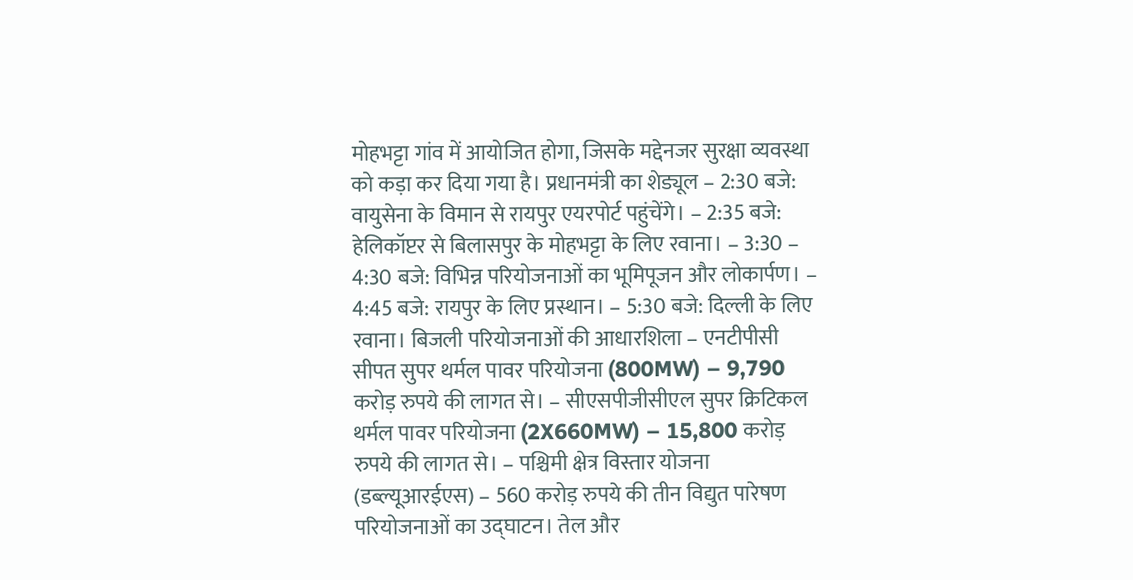मोहभट्टा गांव में आयोजित होगा, जिसके मद्देनजर सुरक्षा व्यवस्था को कड़ा कर दिया गया है। प्रधानमंत्री का शेड्यूल – 2:30 बजे: वायुसेना के विमान से रायपुर एयरपोर्ट पहुंचेंगे। – 2:35 बजे: हेलिकॉप्टर से बिलासपुर के मोहभट्टा के लिए रवाना। – 3:30 – 4:30 बजे: विभिन्न परियोजनाओं का भूमिपूजन और लोकार्पण। – 4:45 बजे: रायपुर के लिए प्रस्थान। – 5:30 बजे: दिल्ली के लिए रवाना। बिजली परियोजनाओं की आधारशिला – एनटीपीसी सीपत सुपर थर्मल पावर परियोजना (800MW) – 9,790 करोड़ रुपये की लागत से। – सीएसपीजीसीएल सुपर क्रिटिकल थर्मल पावर परियोजना (2X660MW) – 15,800 करोड़ रुपये की लागत से। – पश्चिमी क्षेत्र विस्तार योजना (डब्ल्यूआरईएस) – 560 करोड़ रुपये की तीन विद्युत पारेषण परियोजनाओं का उद्घाटन। तेल और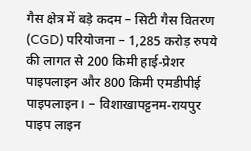गैस क्षेत्र में बड़े कदम – सिटी गैस वितरण (CGD) परियोजना – 1,285 करोड़ रुपये की लागत से 200 किमी हाई-प्रेशर पाइपलाइन और 800 किमी एमडीपीई पाइपलाइन। – विशाखापट्टनम-रायपुर पाइप लाइन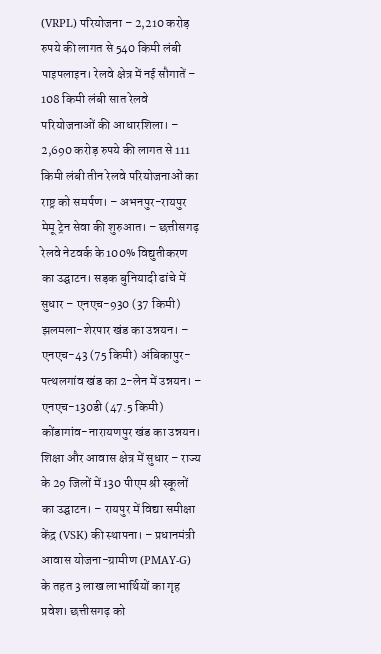(VRPL) परियोजना – 2,210 करोड़ रुपये की लागत से 540 किमी लंबी पाइपलाइन। रेलवे क्षेत्र में नई सौगातें – 108 किमी लंबी सात रेलवे परियोजनाओं की आधारशिला। – 2,690 करोड़ रुपये की लागत से 111 किमी लंबी तीन रेलवे परियोजनाओं का राष्ट्र को समर्पण। – अभनपुर-रायपुर मेमू ट्रेन सेवा की शुरुआत। – छत्तीसगढ़ रेलवे नेटवर्क के 100% विद्युतीकरण का उद्घाटन। सड़क बुनियादी ढांचे में सुधार – एनएच-930 (37 किमी) झलमला-शेरपार खंड का उन्नयन। – एनएच-43 (75 किमी) अंबिकापुर-पत्थलगांव खंड का 2-लेन में उन्नयन। – एनएच-130डी (47.5 किमी) कोंडागांव-नारायणपुर खंड का उन्नयन। शिक्षा और आवास क्षेत्र में सुधार – राज्य के 29 जिलों में 130 पीएम श्री स्कूलों का उद्घाटन। – रायपुर में विद्या समीक्षा केंद्र (VSK) की स्थापना। – प्रधानमंत्री आवास योजना-ग्रामीण (PMAY-G) के तहत 3 लाख लाभार्थियों का गृह प्रवेश। छत्तीसगढ़ को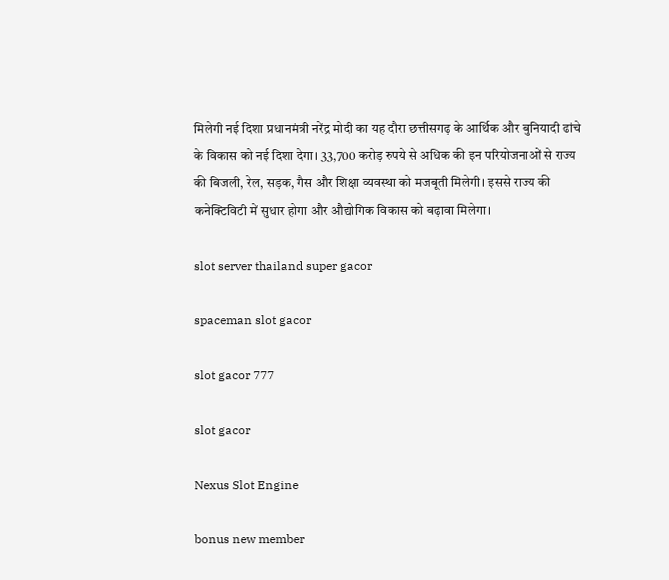मिलेगी नई दिशा प्रधानमंत्री नरेंद्र मोदी का यह दौरा छत्तीसगढ़ के आर्थिक और बुनियादी ढांचे के विकास को नई दिशा देगा। 33,700 करोड़ रुपये से अधिक की इन परियोजनाओं से राज्य की बिजली, रेल, सड़क, गैस और शिक्षा व्यवस्था को मजबूती मिलेगी। इससे राज्य की कनेक्टिविटी में सुधार होगा और औद्योगिक विकास को बढ़ावा मिलेगा।

slot server thailand super gacor

spaceman slot gacor

slot gacor 777

slot gacor

Nexus Slot Engine

bonus new member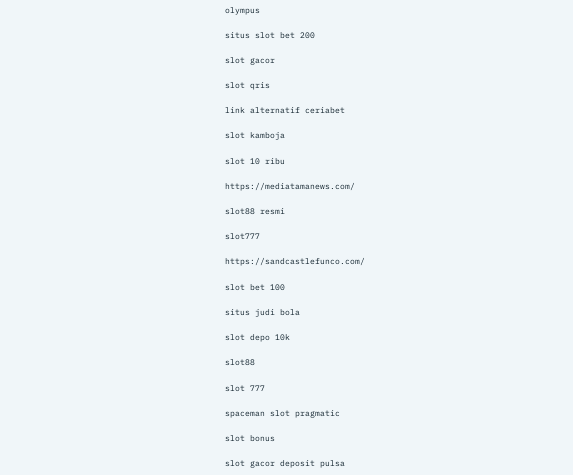olympus

situs slot bet 200

slot gacor

slot qris

link alternatif ceriabet

slot kamboja

slot 10 ribu

https://mediatamanews.com/

slot88 resmi

slot777

https://sandcastlefunco.com/

slot bet 100

situs judi bola

slot depo 10k

slot88

slot 777

spaceman slot pragmatic

slot bonus

slot gacor deposit pulsa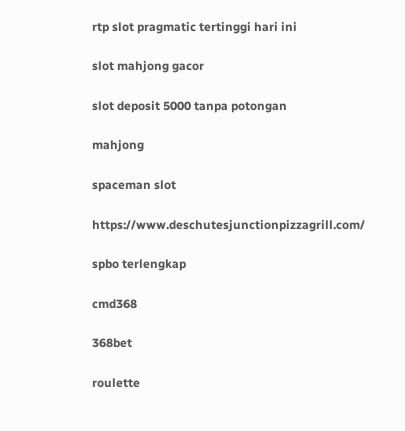rtp slot pragmatic tertinggi hari ini

slot mahjong gacor

slot deposit 5000 tanpa potongan

mahjong

spaceman slot

https://www.deschutesjunctionpizzagrill.com/

spbo terlengkap

cmd368

368bet

roulette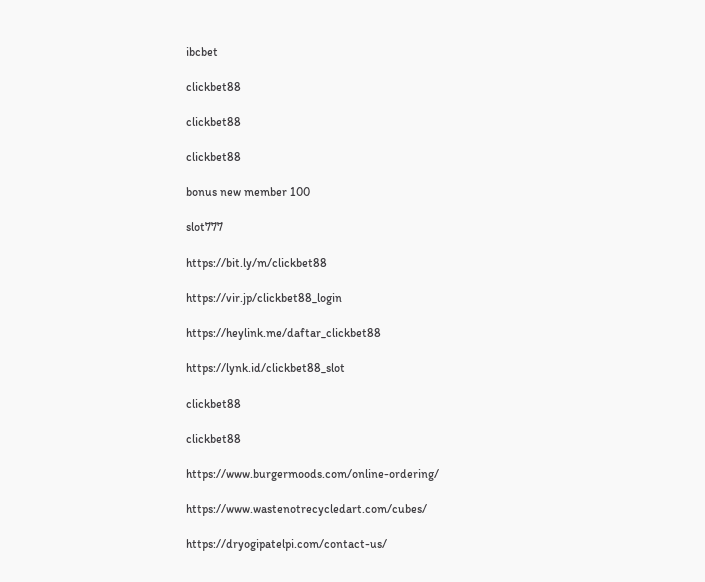ibcbet

clickbet88

clickbet88

clickbet88

bonus new member 100

slot777

https://bit.ly/m/clickbet88

https://vir.jp/clickbet88_login

https://heylink.me/daftar_clickbet88

https://lynk.id/clickbet88_slot

clickbet88

clickbet88

https://www.burgermoods.com/online-ordering/

https://www.wastenotrecycledart.com/cubes/

https://dryogipatelpi.com/contact-us/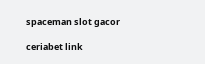spaceman slot gacor

ceriabet link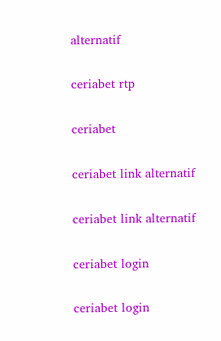alternatif

ceriabet rtp

ceriabet

ceriabet link alternatif

ceriabet link alternatif

ceriabet login

ceriabet login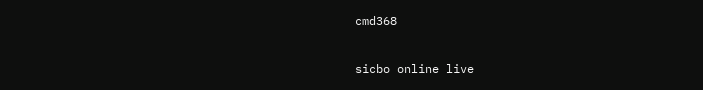cmd368

sicbo online live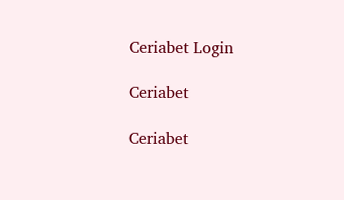Ceriabet Login

Ceriabet

Ceriabet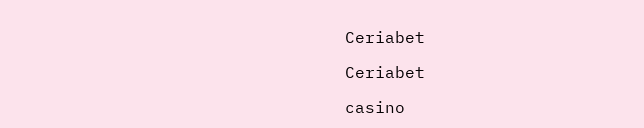Ceriabet

Ceriabet

casino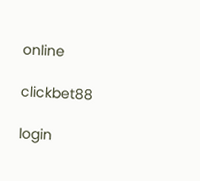online

clickbet88

login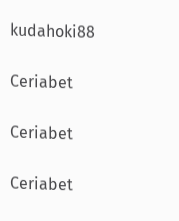kudahoki88

Ceriabet

Ceriabet

Ceriabet